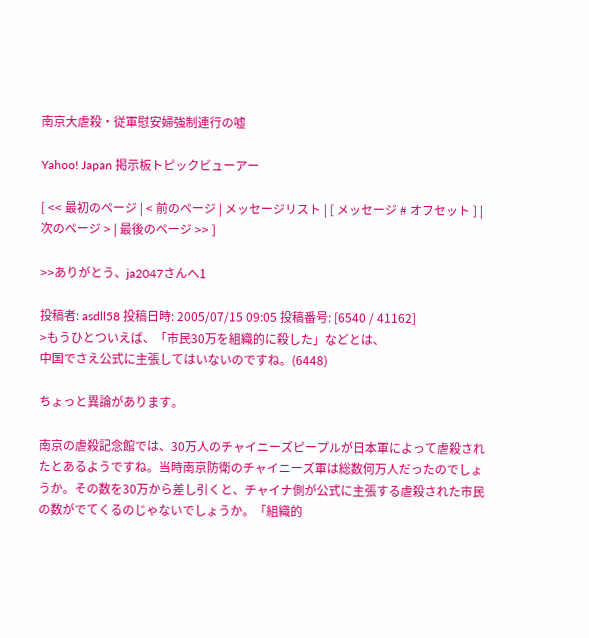南京大虐殺・従軍慰安婦強制連行の嘘

Yahoo! Japan 掲示板トピックビューアー

[ << 最初のページ | < 前のページ | メッセージリスト | [ メッセージ # オフセット ] | 次のページ > | 最後のページ >> ]

>>ありがとう、ja2047さんへ1

投稿者: asdll58 投稿日時: 2005/07/15 09:05 投稿番号: [6540 / 41162]
>もうひとついえば、「市民30万を組織的に殺した」などとは、
中国でさえ公式に主張してはいないのですね。(6448)

ちょっと異論があります。

南京の虐殺記念館では、30万人のチャイニーズピープルが日本軍によって虐殺されたとあるようですね。当時南京防衛のチャイニーズ軍は総数何万人だったのでしょうか。その数を30万から差し引くと、チャイナ側が公式に主張する虐殺された市民の数がでてくるのじゃないでしょうか。「組織的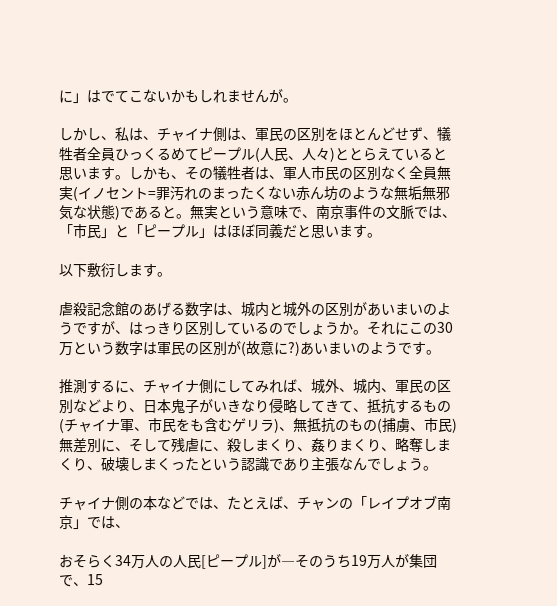に」はでてこないかもしれませんが。

しかし、私は、チャイナ側は、軍民の区別をほとんどせず、犠牲者全員ひっくるめてピープル(人民、人々)ととらえていると思います。しかも、その犠牲者は、軍人市民の区別なく全員無実(イノセント=罪汚れのまったくない赤ん坊のような無垢無邪気な状態)であると。無実という意味で、南京事件の文脈では、「市民」と「ピープル」はほぼ同義だと思います。

以下敷衍します。

虐殺記念館のあげる数字は、城内と城外の区別があいまいのようですが、はっきり区別しているのでしょうか。それにこの30万という数字は軍民の区別が(故意に?)あいまいのようです。

推測するに、チャイナ側にしてみれば、城外、城内、軍民の区別などより、日本鬼子がいきなり侵略してきて、抵抗するもの(チャイナ軍、市民をも含むゲリラ)、無抵抗のもの(捕虜、市民)無差別に、そして残虐に、殺しまくり、姦りまくり、略奪しまくり、破壊しまくったという認識であり主張なんでしょう。

チャイナ側の本などでは、たとえば、チャンの「レイプオブ南京」では、

おそらく34万人の人民[ピープル]が―そのうち19万人が集団で、15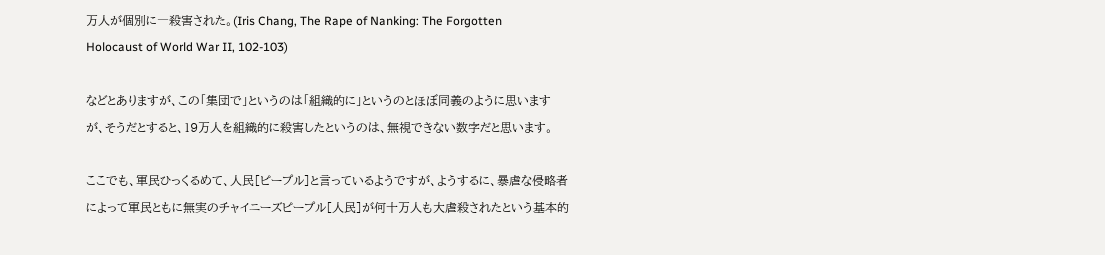万人が個別に―殺害された。(Iris Chang, The Rape of Nanking: The Forgotten Holocaust of World War II, 102-103)

などとありますが、この「集団で」というのは「組織的に」というのとほぼ同義のように思いますが、そうだとすると、19万人を組織的に殺害したというのは、無視できない数字だと思います。

ここでも、軍民ひっくるめて、人民[ピープル]と言っているようですが、ようするに、暴虐な侵略者によって軍民ともに無実のチャイニーズピープル[人民]が何十万人も大虐殺されたという基本的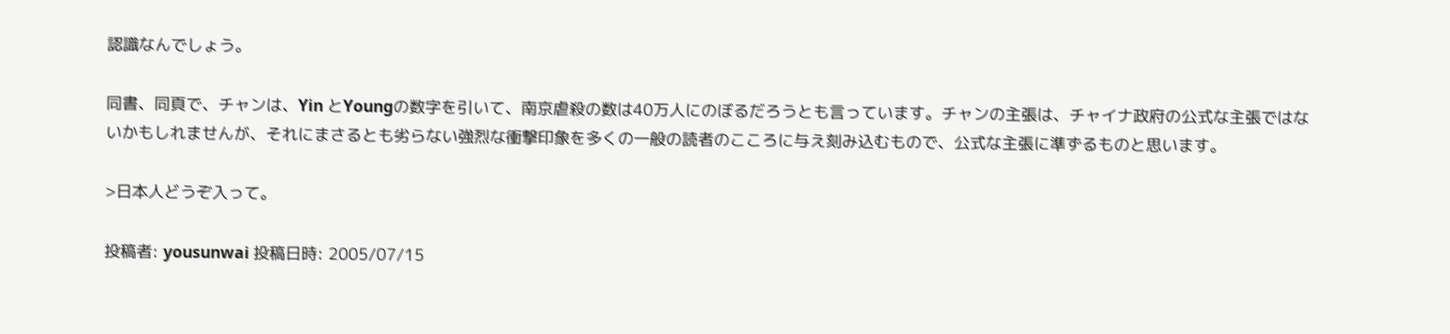認識なんでしょう。

同書、同頁で、チャンは、Yin とYoungの数字を引いて、南京虐殺の数は40万人にのぼるだろうとも言っています。チャンの主張は、チャイナ政府の公式な主張ではないかもしれませんが、それにまさるとも劣らない強烈な衝撃印象を多くの一般の読者のこころに与え刻み込むもので、公式な主張に準ずるものと思います。

>日本人どうぞ入って。

投稿者: yousunwai 投稿日時: 2005/07/15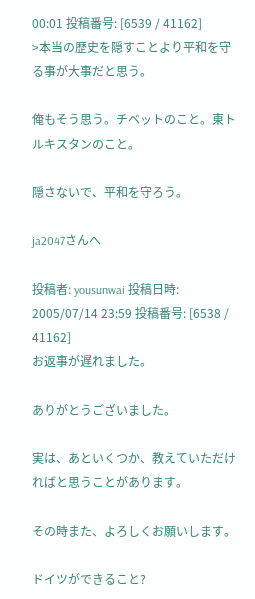00:01 投稿番号: [6539 / 41162]
>本当の歴史を隠すことより平和を守る事が大事だと思う。

俺もそう思う。チベットのこと。東トルキスタンのこと。

隠さないで、平和を守ろう。

ja2047さんへ

投稿者: yousunwai 投稿日時: 2005/07/14 23:59 投稿番号: [6538 / 41162]
お返事が遅れました。

ありがとうございました。

実は、あといくつか、教えていただければと思うことがあります。

その時また、よろしくお願いします。

ドイツができること?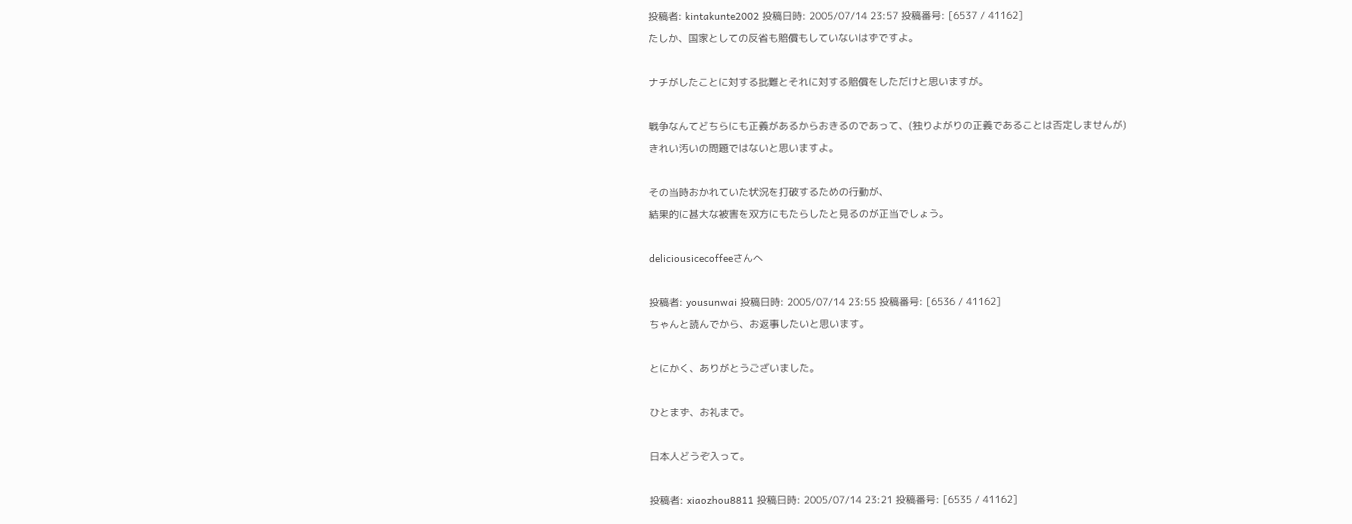投稿者: kintakunte2002 投稿日時: 2005/07/14 23:57 投稿番号: [6537 / 41162]
たしか、国家としての反省も賠償もしていないはずですよ。

ナチがしたことに対する批難とそれに対する賠償をしただけと思いますが。

戦争なんてどちらにも正義があるからおきるのであって、(独りよがりの正義であることは否定しませんが)
きれい汚いの問題ではないと思いますよ。

その当時おかれていた状況を打破するための行動が、
結果的に甚大な被害を双方にもたらしたと見るのが正当でしょう。

deliciousicecoffeeさんへ

投稿者: yousunwai 投稿日時: 2005/07/14 23:55 投稿番号: [6536 / 41162]
ちゃんと読んでから、お返事したいと思います。

とにかく、ありがとうございました。

ひとまず、お礼まで。

日本人どうぞ入って。

投稿者: xiaozhou8811 投稿日時: 2005/07/14 23:21 投稿番号: [6535 / 41162]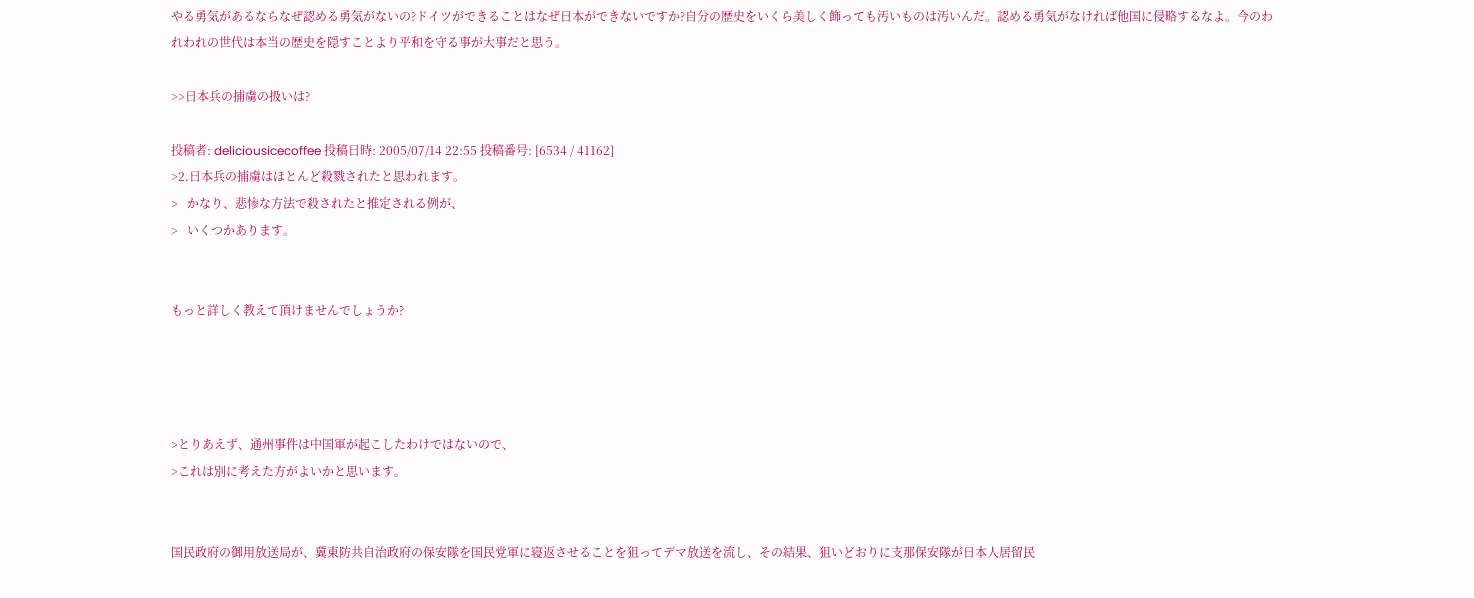やる勇気があるならなぜ認める勇気がないの?ドイツができることはなぜ日本ができないですか?自分の歴史をいくら美しく飾っても汚いものは汚いんだ。認める勇気がなければ他国に侵略するなよ。今のわれわれの世代は本当の歴史を隠すことより平和を守る事が大事だと思う。

>>日本兵の捕虜の扱いは?

投稿者: deliciousicecoffee 投稿日時: 2005/07/14 22:55 投稿番号: [6534 / 41162]
>2.日本兵の捕虜はほとんど殺戮されたと思われます。
>   かなり、悲惨な方法で殺されたと推定される例が、
>   いくつかあります。


もっと詳しく教えて頂けませんでしょうか?




>とりあえず、通州事件は中国軍が起こしたわけではないので、
>これは別に考えた方がよいかと思います。


国民政府の御用放送局が、冀東防共自治政府の保安隊を国民党軍に寝返させることを狙ってデマ放送を流し、その結果、狙いどおりに支那保安隊が日本人居留民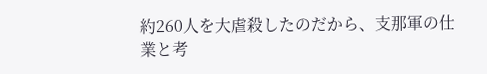約260人を大虐殺したのだから、支那軍の仕業と考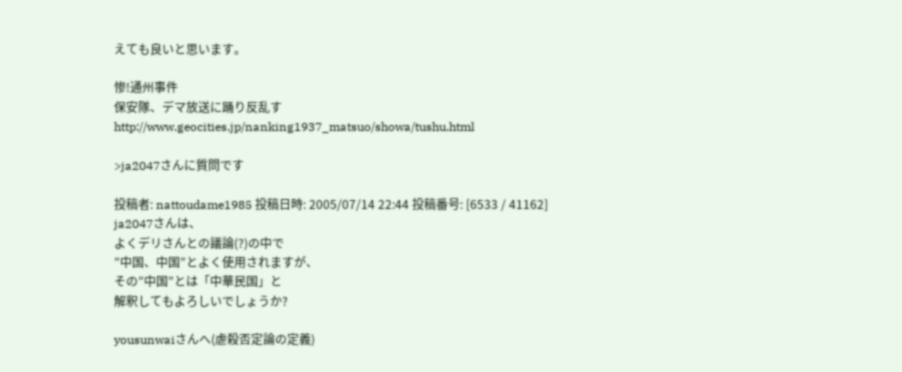えても良いと思います。

惨!通州事件
保安隊、デマ放送に踊り反乱す
http://www.geocities.jp/nanking1937_matsuo/showa/tushu.html

>ja2047さんに質問です

投稿者: nattoudame1985 投稿日時: 2005/07/14 22:44 投稿番号: [6533 / 41162]
ja2047さんは、
よくデリさんとの議論(?)の中で
”中国、中国”とよく使用されますが、
その”中国”とは「中華民国」と
解釈してもよろしいでしょうか?

yousunwaiさんへ(虐殺否定論の定義)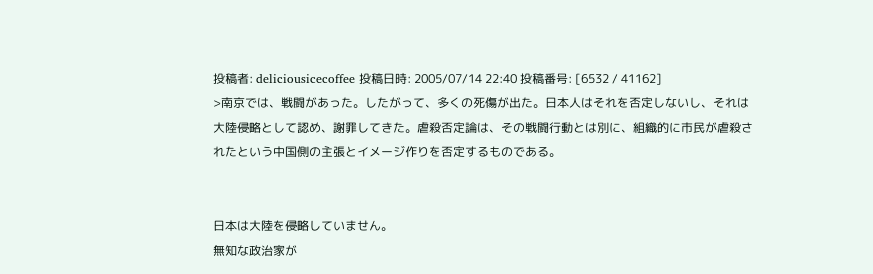投稿者: deliciousicecoffee 投稿日時: 2005/07/14 22:40 投稿番号: [6532 / 41162]
>南京では、戦闘があった。したがって、多くの死傷が出た。日本人はそれを否定しないし、それは大陸侵略として認め、謝罪してきた。虐殺否定論は、その戦闘行動とは別に、組織的に市民が虐殺されたという中国側の主張とイメージ作りを否定するものである。


日本は大陸を侵略していません。
無知な政治家が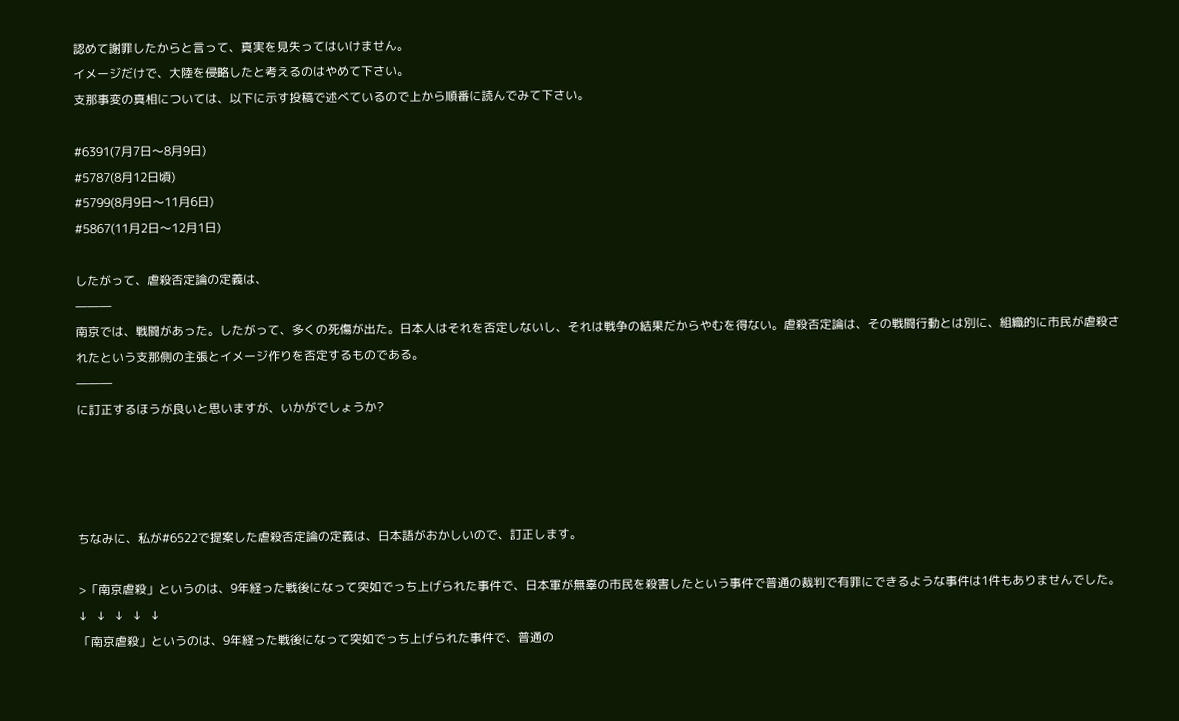認めて謝罪したからと言って、真実を見失ってはいけません。
イメージだけで、大陸を侵略したと考えるのはやめて下さい。
支那事変の真相については、以下に示す投稿で述べているので上から順番に読んでみて下さい。

#6391(7月7日〜8月9日)
#5787(8月12日頃)
#5799(8月9日〜11月6日)
#5867(11月2日〜12月1日)

したがって、虐殺否定論の定義は、
―――
南京では、戦闘があった。したがって、多くの死傷が出た。日本人はそれを否定しないし、それは戦争の結果だからやむを得ない。虐殺否定論は、その戦闘行動とは別に、組織的に市民が虐殺されたという支那側の主張とイメージ作りを否定するものである。
―――
に訂正するほうが良いと思いますが、いかがでしょうか?




ちなみに、私が#6522で提案した虐殺否定論の定義は、日本語がおかしいので、訂正します。

>「南京虐殺」というのは、9年経った戦後になって突如でっち上げられた事件で、日本軍が無辜の市民を殺害したという事件で普通の裁判で有罪にできるような事件は1件もありませんでした。
↓   ↓   ↓   ↓   ↓
「南京虐殺」というのは、9年経った戦後になって突如でっち上げられた事件で、普通の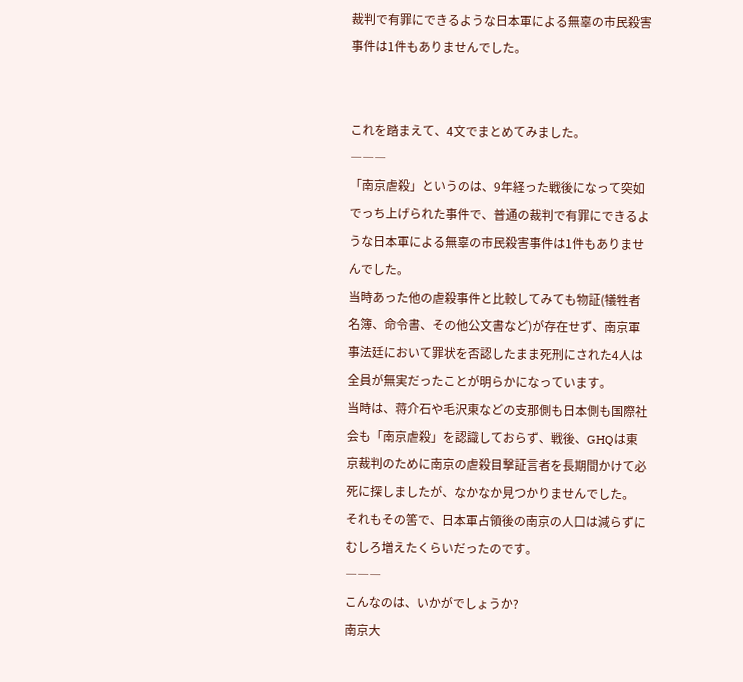裁判で有罪にできるような日本軍による無辜の市民殺害事件は1件もありませんでした。


これを踏まえて、4文でまとめてみました。
―――
「南京虐殺」というのは、9年経った戦後になって突如でっち上げられた事件で、普通の裁判で有罪にできるような日本軍による無辜の市民殺害事件は1件もありませんでした。
当時あった他の虐殺事件と比較してみても物証(犠牲者名簿、命令書、その他公文書など)が存在せず、南京軍事法廷において罪状を否認したまま死刑にされた4人は全員が無実だったことが明らかになっています。
当時は、蒋介石や毛沢東などの支那側も日本側も国際社会も「南京虐殺」を認識しておらず、戦後、GHQは東京裁判のために南京の虐殺目撃証言者を長期間かけて必死に探しましたが、なかなか見つかりませんでした。
それもその筈で、日本軍占領後の南京の人口は減らずにむしろ増えたくらいだったのです。
―――
こんなのは、いかがでしょうか?
南京大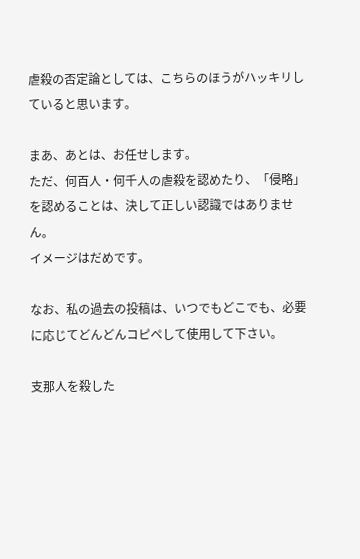虐殺の否定論としては、こちらのほうがハッキリしていると思います。

まあ、あとは、お任せします。
ただ、何百人・何千人の虐殺を認めたり、「侵略」を認めることは、決して正しい認識ではありません。
イメージはだめです。

なお、私の過去の投稿は、いつでもどこでも、必要に応じてどんどんコピペして使用して下さい。

支那人を殺した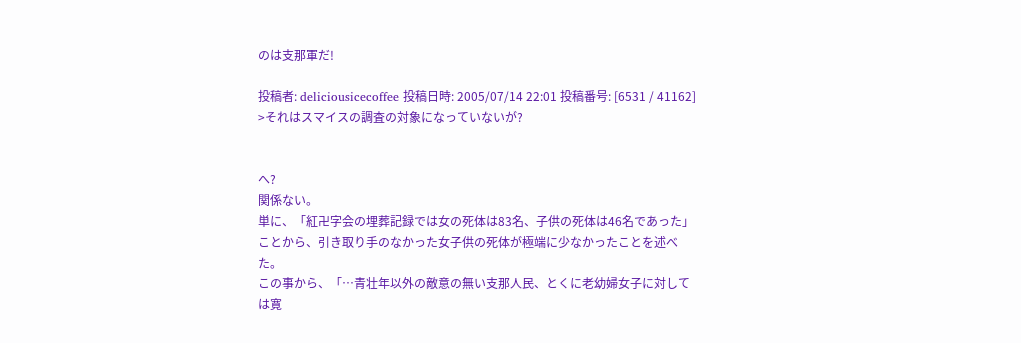のは支那軍だ!

投稿者: deliciousicecoffee 投稿日時: 2005/07/14 22:01 投稿番号: [6531 / 41162]
>それはスマイスの調査の対象になっていないが?


へ?
関係ない。
単に、「紅卍字会の埋葬記録では女の死体は83名、子供の死体は46名であった」ことから、引き取り手のなかった女子供の死体が極端に少なかったことを述べた。
この事から、「…青壮年以外の敵意の無い支那人民、とくに老幼婦女子に対しては寛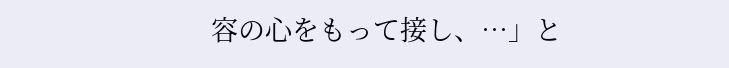容の心をもって接し、…」と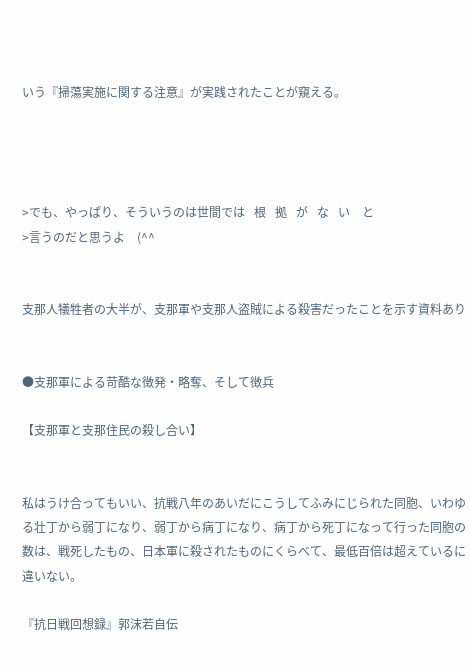いう『掃蕩実施に関する注意』が実践されたことが窺える。




>でも、やっぱり、そういうのは世間では   根   拠   が   な   い    と
>言うのだと思うよ    (^^


支那人犠牲者の大半が、支那軍や支那人盗賊による殺害だったことを示す資料あり


●支那軍による苛酷な徴発・略奪、そして徴兵

【支那軍と支那住民の殺し合い】


私はうけ合ってもいい、抗戦八年のあいだにこうしてふみにじられた同胞、いわゆる壮丁から弱丁になり、弱丁から病丁になり、病丁から死丁になって行った同胞の数は、戦死したもの、日本軍に殺されたものにくらべて、最低百倍は超えているに違いない。

『抗日戦回想録』郭沫若自伝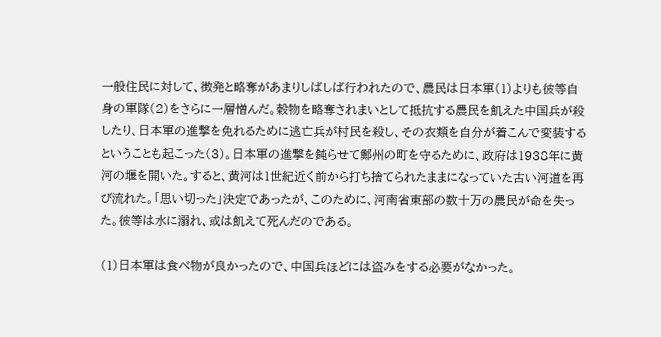一般住民に対して、徴発と略奪があまりしばしば行われたので、農民は日本軍(1)よりも彼等自身の軍隊(2)をさらに一層憎んだ。穀物を略奪されまいとして抵抗する農民を飢えた中国兵が殺したり、日本軍の進撃を免れるために逃亡兵が村民を殺し、その衣類を自分が着こんで変装するということも起こった(3)。日本軍の進撃を鈍らせて鄭州の町を守るために、政府は1938年に黄河の堰を開いた。すると、黄河は1世紀近く前から打ち捨てられたままになっていた古い河道を再び流れた。「思い切った」決定であったが、このために、河南省東部の数十万の農民が命を失った。彼等は水に溺れ、或は飢えて死んだのである。

(1)日本軍は食べ物が良かったので、中国兵ほどには盗みをする必要がなかった。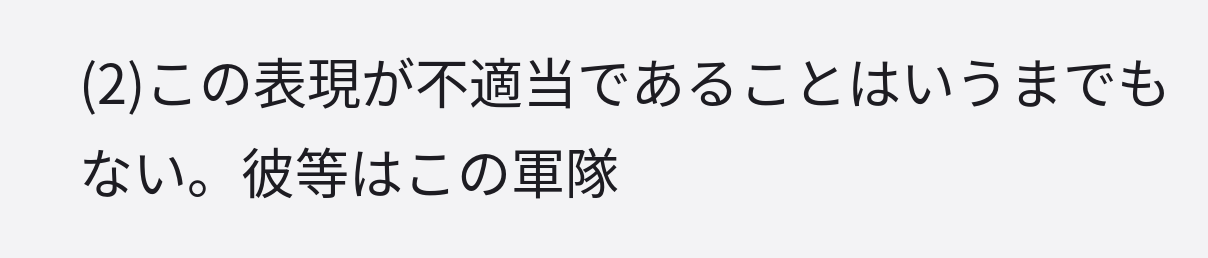(2)この表現が不適当であることはいうまでもない。彼等はこの軍隊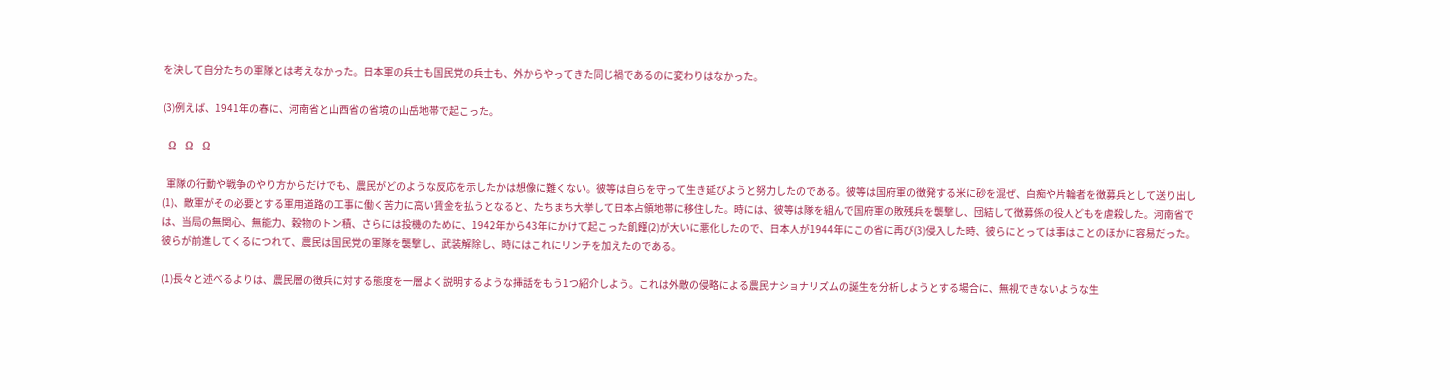を決して自分たちの軍隊とは考えなかった。日本軍の兵士も国民党の兵士も、外からやってきた同じ禍であるのに変わりはなかった。

(3)例えば、1941年の春に、河南省と山西省の省境の山岳地帯で起こった。

  Ω   Ω   Ω

  軍隊の行動や戦争のやり方からだけでも、農民がどのような反応を示したかは想像に難くない。彼等は自らを守って生き延びようと努力したのである。彼等は国府軍の徴発する米に砂を混ぜ、白痴や片輪者を徴募兵として送り出し(1)、敵軍がその必要とする軍用道路の工事に働く苦力に高い賃金を払うとなると、たちまち大挙して日本占領地帯に移住した。時には、彼等は隊を組んで国府軍の敗残兵を襲撃し、団結して徴募係の役人どもを虐殺した。河南省では、当局の無関心、無能力、穀物のトン積、さらには投機のために、1942年から43年にかけて起こった飢饉(2)が大いに悪化したので、日本人が1944年にこの省に再び(3)侵入した時、彼らにとっては事はことのほかに容易だった。彼らが前進してくるにつれて、農民は国民党の軍隊を襲撃し、武装解除し、時にはこれにリンチを加えたのである。

(1)長々と述べるよりは、農民層の徴兵に対する態度を一層よく説明するような挿話をもう1つ紹介しよう。これは外敵の侵略による農民ナショナリズムの誕生を分析しようとする場合に、無視できないような生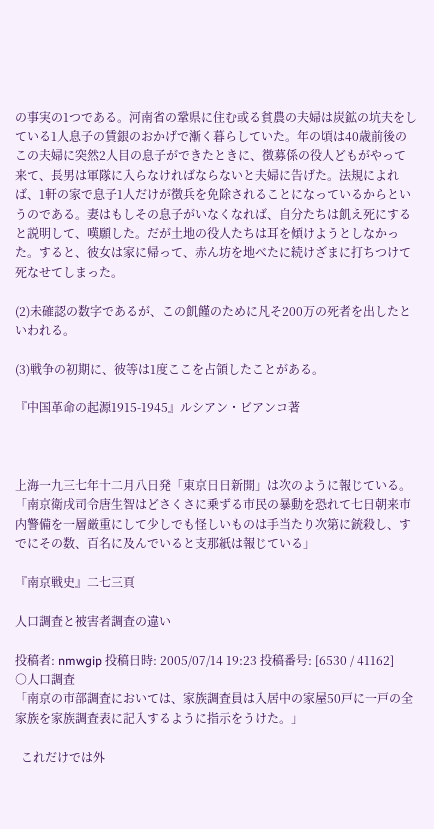の事実の1つである。河南省の鞏県に住む或る貧農の夫婦は炭鉱の坑夫をしている1人息子の賃銀のおかげで漸く暮らしていた。年の頃は40歳前後のこの夫婦に突然2人目の息子ができたときに、徴募係の役人どもがやって来て、長男は軍隊に入らなければならないと夫婦に告げた。法規によれば、1軒の家で息子1人だけが徴兵を免除されることになっているからというのである。妻はもしその息子がいなくなれば、自分たちは飢え死にすると説明して、嘆願した。だが土地の役人たちは耳を傾けようとしなかった。すると、彼女は家に帰って、赤ん坊を地べたに続けざまに打ちつけて死なせてしまった。

(2)未確認の数字であるが、この飢饉のために凡そ200万の死者を出したといわれる。

(3)戦争の初期に、彼等は1度ここを占領したことがある。

『中国革命の起源1915-1945』ルシアン・ビアンコ著



上海一九三七年十二月八日発「東京日日新開」は次のように報じている。「南京衛戌司令唐生智はどさくさに乗ずる市民の暴動を恐れて七日朝来市内警備を一層厳重にして少しでも怪しいものは手当たり次第に銃殺し、すでにその数、百名に及んでいると支那紙は報じている」

『南京戦史』二七三頁

人口調査と被害者調査の違い

投稿者: nmwgip 投稿日時: 2005/07/14 19:23 投稿番号: [6530 / 41162]
○人口調査
「南京の市部調査においては、家族調査員は入居中の家屋50戸に一戸の全家族を家族調査表に記入するように指示をうけた。」

  これだけでは外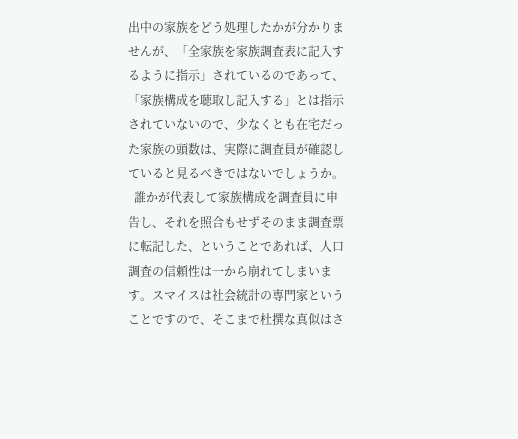出中の家族をどう処理したかが分かりませんが、「全家族を家族調査表に記入するように指示」されているのであって、「家族構成を聴取し記入する」とは指示されていないので、少なくとも在宅だった家族の頭数は、実際に調査員が確認していると見るべきではないでしょうか。
  誰かが代表して家族構成を調査員に申告し、それを照合もせずそのまま調査票に転記した、ということであれば、人口調査の信頼性は一から崩れてしまいます。スマイスは社会統計の専門家ということですので、そこまで杜撰な真似はさ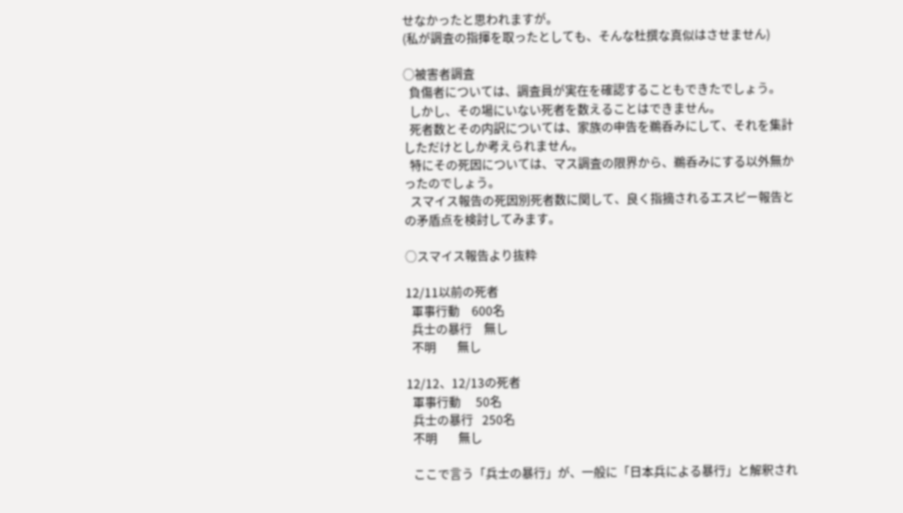せなかったと思われますが。
(私が調査の指揮を取ったとしても、そんな杜撰な真似はさせません)

○被害者調査
  負傷者については、調査員が実在を確認することもできたでしょう。
  しかし、その場にいない死者を数えることはできません。
  死者数とその内訳については、家族の申告を鵜呑みにして、それを集計しただけとしか考えられません。
  特にその死因については、マス調査の限界から、鵜呑みにする以外無かったのでしょう。
  スマイス報告の死因別死者数に関して、良く指摘されるエスピー報告との矛盾点を検討してみます。

○スマイス報告より抜粋

12/11以前の死者
  軍事行動    600名
  兵士の暴行    無し
  不明       無し

12/12、12/13の死者
  軍事行動     50名
  兵士の暴行   250名
  不明       無し

  ここで言う「兵士の暴行」が、一般に「日本兵による暴行」と解釈され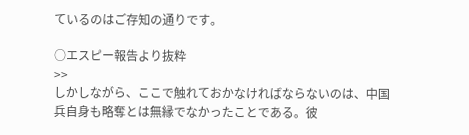ているのはご存知の通りです。

○エスピー報告より抜粋
>>
しかしながら、ここで触れておかなければならないのは、中国兵自身も略奪とは無縁でなかったことである。彼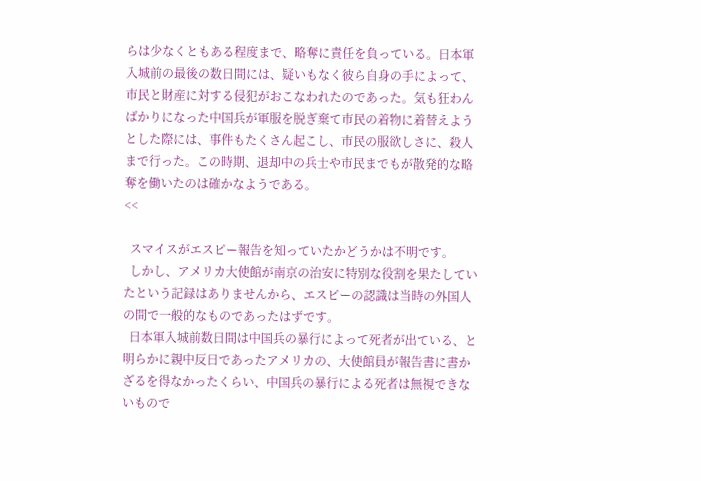らは少なくともある程度まで、略奪に責任を負っている。日本軍入城前の最後の数日間には、疑いもなく彼ら自身の手によって、市民と財産に対する侵犯がおこなわれたのであった。気も狂わんばかりになった中国兵が軍服を脱ぎ棄て市民の着物に着替えようとした際には、事件もたくさん起こし、市民の服欲しさに、殺人まで行った。この時期、退却中の兵士や市民までもが散発的な略奪を働いたのは確かなようである。
<<

  スマイスがエスピー報告を知っていたかどうかは不明です。
  しかし、アメリカ大使館が南京の治安に特別な役割を果たしていたという記録はありませんから、エスピーの認識は当時の外国人の間で一般的なものであったはずです。
  日本軍入城前数日間は中国兵の暴行によって死者が出ている、と明らかに親中反日であったアメリカの、大使館員が報告書に書かざるを得なかったくらい、中国兵の暴行による死者は無視できないもので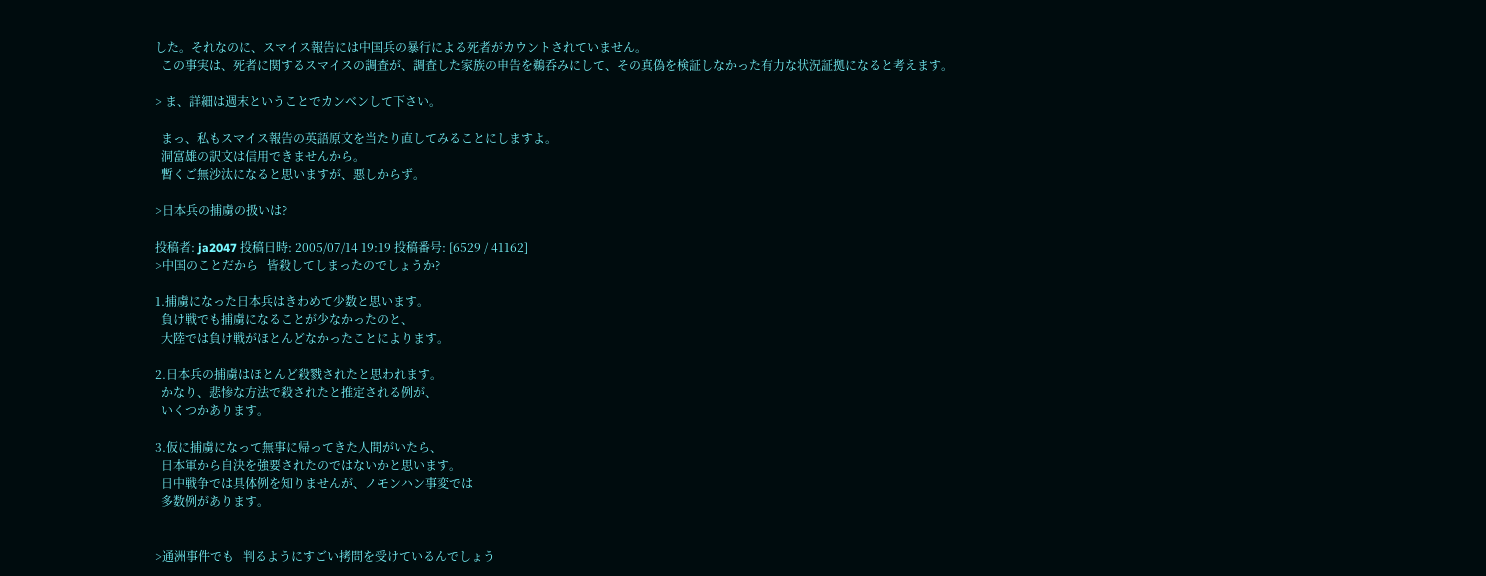した。それなのに、スマイス報告には中国兵の暴行による死者がカウントされていません。
  この事実は、死者に関するスマイスの調査が、調査した家族の申告を鵜呑みにして、その真偽を検証しなかった有力な状況証拠になると考えます。

> ま、詳細は週末ということでカンベンして下さい。

  まっ、私もスマイス報告の英語原文を当たり直してみることにしますよ。
  洞富雄の訳文は信用できませんから。
  暫くご無沙汰になると思いますが、悪しからず。

>日本兵の捕虜の扱いは?

投稿者: ja2047 投稿日時: 2005/07/14 19:19 投稿番号: [6529 / 41162]
>中国のことだから   皆殺してしまったのでしょうか?

1.捕虜になった日本兵はきわめて少数と思います。
  負け戦でも捕虜になることが少なかったのと、
  大陸では負け戦がほとんどなかったことによります。

2.日本兵の捕虜はほとんど殺戮されたと思われます。
  かなり、悲惨な方法で殺されたと推定される例が、
  いくつかあります。

3.仮に捕虜になって無事に帰ってきた人間がいたら、
  日本軍から自決を強要されたのではないかと思います。
  日中戦争では具体例を知りませんが、ノモンハン事変では
  多数例があります。


>通洲事件でも   判るようにすごい拷問を受けているんでしょう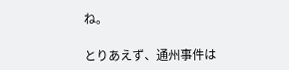ね。

とりあえず、通州事件は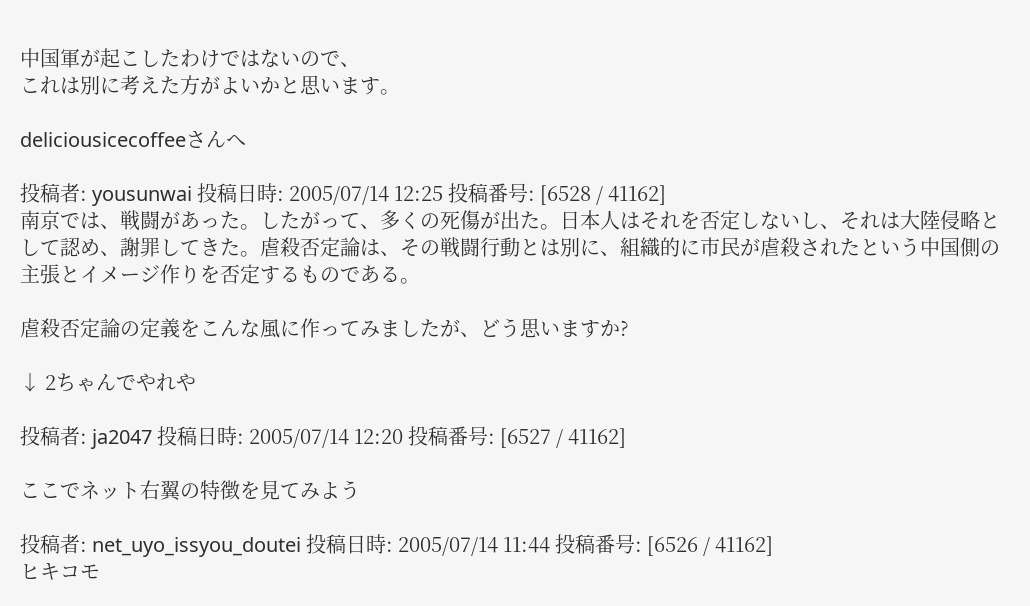中国軍が起こしたわけではないので、
これは別に考えた方がよいかと思います。

deliciousicecoffeeさんへ

投稿者: yousunwai 投稿日時: 2005/07/14 12:25 投稿番号: [6528 / 41162]
南京では、戦闘があった。したがって、多くの死傷が出た。日本人はそれを否定しないし、それは大陸侵略として認め、謝罪してきた。虐殺否定論は、その戦闘行動とは別に、組織的に市民が虐殺されたという中国側の主張とイメージ作りを否定するものである。

虐殺否定論の定義をこんな風に作ってみましたが、どう思いますか?

↓ 2ちゃんでやれや

投稿者: ja2047 投稿日時: 2005/07/14 12:20 投稿番号: [6527 / 41162]

ここでネット右翼の特徴を見てみよう

投稿者: net_uyo_issyou_doutei 投稿日時: 2005/07/14 11:44 投稿番号: [6526 / 41162]
ヒキコモ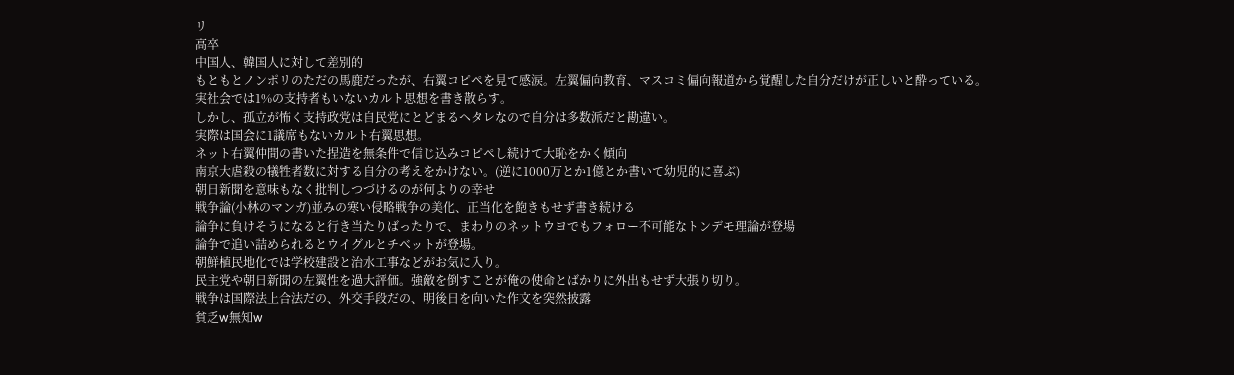リ
高卒
中国人、韓国人に対して差別的
もともとノンポリのただの馬鹿だったが、右翼コピペを見て感涙。左翼偏向教育、マスコミ偏向報道から覚醒した自分だけが正しいと酔っている。
実社会では1%の支持者もいないカルト思想を書き散らす。
しかし、孤立が怖く支持政党は自民党にとどまるヘタレなので自分は多数派だと勘違い。
実際は国会に1議席もないカルト右翼思想。
ネット右翼仲間の書いた捏造を無条件で信じ込みコピペし続けて大恥をかく傾向
南京大虐殺の犠牲者数に対する自分の考えをかけない。(逆に1000万とか1億とか書いて幼児的に喜ぶ)
朝日新聞を意味もなく批判しつづけるのが何よりの幸せ
戦争論(小林のマンガ)並みの寒い侵略戦争の美化、正当化を飽きもせず書き続ける
論争に負けそうになると行き当たりばったりで、まわりのネットウヨでもフォロー不可能なトンデモ理論が登場
論争で追い詰められるとウイグルとチベットが登場。
朝鮮植民地化では学校建設と治水工事などがお気に入り。
民主党や朝日新聞の左翼性を過大評価。強敵を倒すことが俺の使命とばかりに外出もせず大張り切り。
戦争は国際法上合法だの、外交手段だの、明後日を向いた作文を突然披露
貧乏w無知w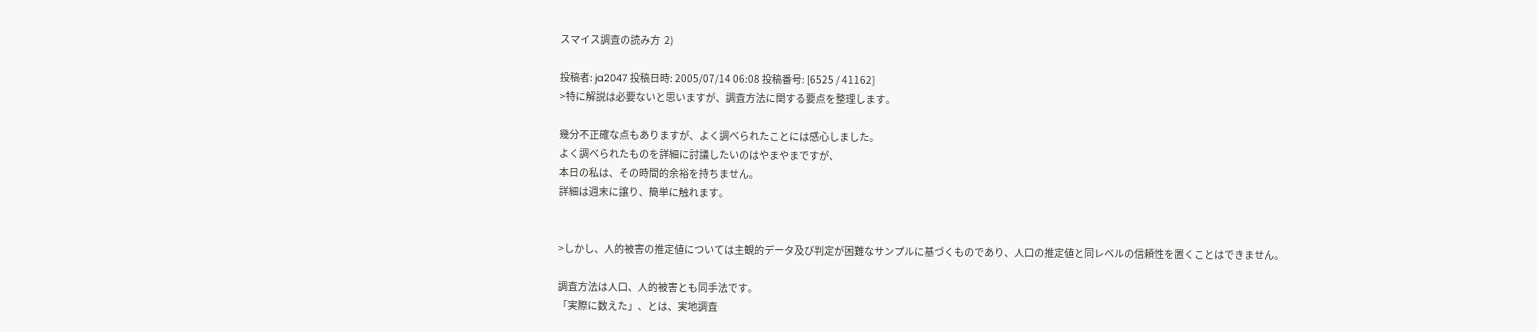スマイス調査の読み方  2)

投稿者: ja2047 投稿日時: 2005/07/14 06:08 投稿番号: [6525 / 41162]
>特に解説は必要ないと思いますが、調査方法に関する要点を整理します。

幾分不正確な点もありますが、よく調べられたことには感心しました。
よく調べられたものを詳細に討議したいのはやまやまですが、
本日の私は、その時間的余裕を持ちません。
詳細は週末に譲り、簡単に触れます。


>しかし、人的被害の推定値については主観的データ及び判定が困難なサンプルに基づくものであり、人口の推定値と同レベルの信頼性を置くことはできません。

調査方法は人口、人的被害とも同手法です。
「実際に数えた」、とは、実地調査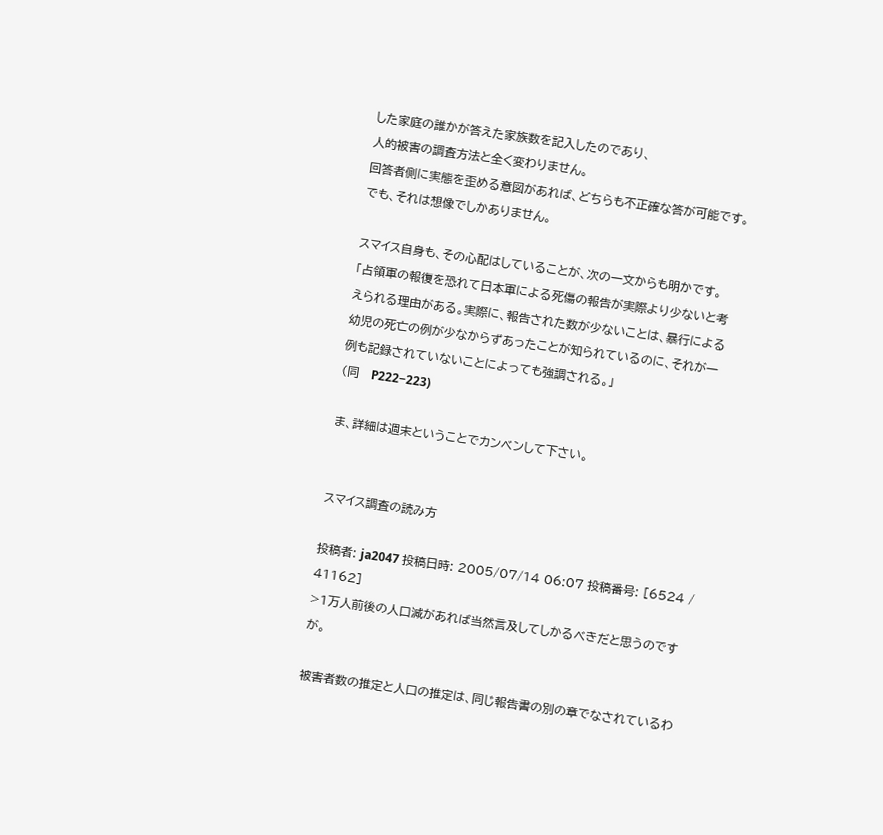した家庭の誰かが答えた家族数を記入したのであり、
人的被害の調査方法と全く変わりません。
回答者側に実態を歪める意図があれば、どちらも不正確な答が可能です。
でも、それは想像でしかありません。

スマイス自身も、その心配はしていることが、次の一文からも明かです。
「占領軍の報復を恐れて日本軍による死傷の報告が実際より少ないと考えられる理由がある。実際に、報告された数が少ないことは、暴行による幼児の死亡の例が少なからずあったことが知られているのに、それが一例も記録されていないことによっても強調される。」
(同   P222−223)

ま、詳細は週末ということでカンベンして下さい。


スマイス調査の読み方

投稿者: ja2047 投稿日時: 2005/07/14 06:07 投稿番号: [6524 / 41162]
>1万人前後の人口減があれば当然言及してしかるべきだと思うのですが。

被害者数の推定と人口の推定は、同じ報告書の別の章でなされているわ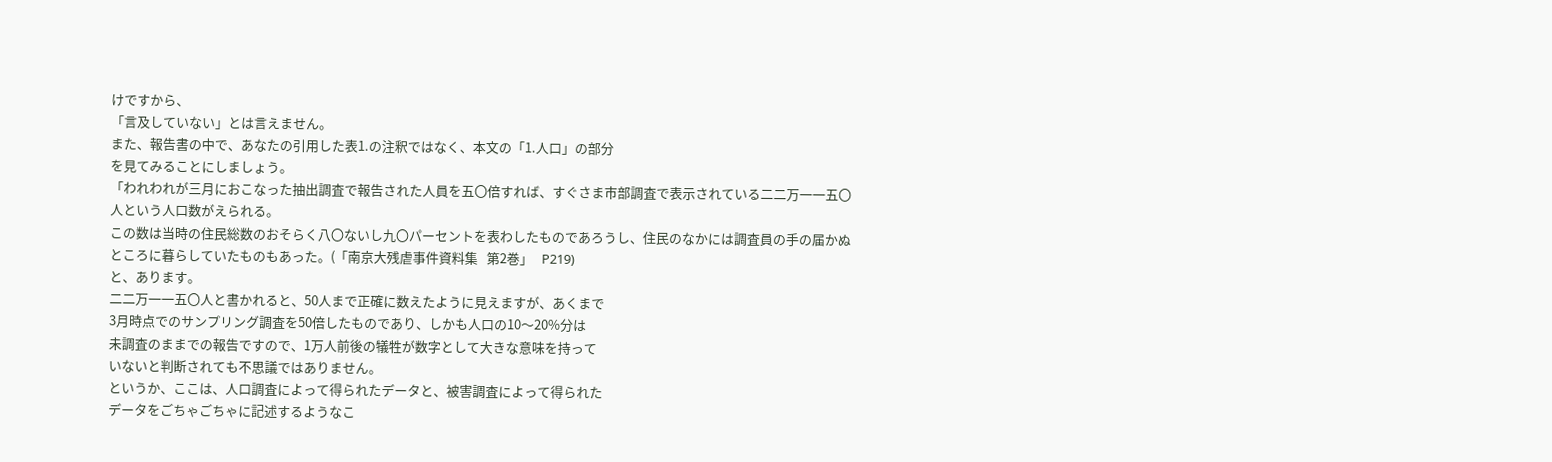けですから、
「言及していない」とは言えません。
また、報告書の中で、あなたの引用した表1.の注釈ではなく、本文の「1.人口」の部分
を見てみることにしましょう。
「われわれが三月におこなった抽出調査で報告された人員を五〇倍すれば、すぐさま市部調査で表示されている二二万一一五〇人という人口数がえられる。
この数は当時の住民総数のおそらく八〇ないし九〇パーセントを表わしたものであろうし、住民のなかには調査員の手の届かぬところに暮らしていたものもあった。(「南京大残虐事件資料集   第2巻」   P219)
と、あります。
二二万一一五〇人と書かれると、50人まで正確に数えたように見えますが、あくまで
3月時点でのサンプリング調査を50倍したものであり、しかも人口の10〜20%分は
未調査のままでの報告ですので、1万人前後の犠牲が数字として大きな意味を持って
いないと判断されても不思議ではありません。
というか、ここは、人口調査によって得られたデータと、被害調査によって得られた
データをごちゃごちゃに記述するようなこ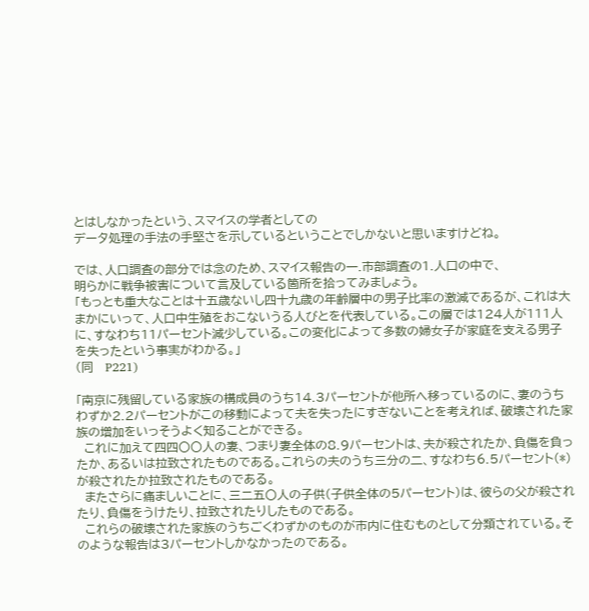とはしなかったという、スマイスの学者としての
データ処理の手法の手堅さを示しているということでしかないと思いますけどね。

では、人口調査の部分では念のため、スマイス報告の一.市部調査の1.人口の中で、
明らかに戦争被害について言及している箇所を拾ってみましょう。
「もっとも重大なことは十五歳ないし四十九歳の年齢層中の男子比率の激減であるが、これは大まかにいって、人口中生殖をおこないうる人びとを代表している。この層では124人が111人に、すなわち11パーセント減少している。この変化によって多数の婦女子が家庭を支える男子を失ったという事実がわかる。」
(同   P221)

「南京に残留している家族の構成員のうち14.3パーセントが他所へ移っているのに、妻のうちわずか2.2パーセントがこの移動によって夫を失ったにすぎないことを考えれば、破壊された家族の増加をいっそうよく知ることができる。
  これに加えて四四〇〇人の妻、つまり妻全体の8.9パーセントは、夫が殺されたか、負傷を負ったか、あるいは拉致されたものである。これらの夫のうち三分の二、すなわち6.5パーセント(*)が殺されたか拉致されたものである。
  またさらに痛ましいことに、三二五〇人の子供(子供全体の5パーセント)は、彼らの父が殺されたり、負傷をうけたり、拉致されたりしたものである。
  これらの破壊された家族のうちごくわずかのものが市内に住むものとして分類されている。そのような報告は3パーセントしかなかったのである。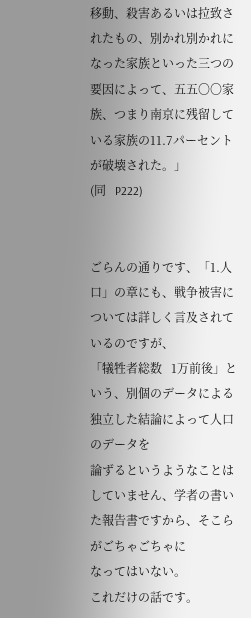移動、殺害あるいは拉致されたもの、別かれ別かれになった家族といった三つの要因によって、五五〇〇家族、つまり南京に残留している家族の11.7パーセントが破壊された。」
(同   P222)


ごらんの通りです、「1.人口」の章にも、戦争被害については詳しく言及されているのですが、
「犠牲者総数   1万前後」という、別個のデータによる独立した結論によって人口のデータを
論ずるというようなことはしていません、学者の書いた報告書ですから、そこらがごちゃごちゃに
なってはいない。
これだけの話です。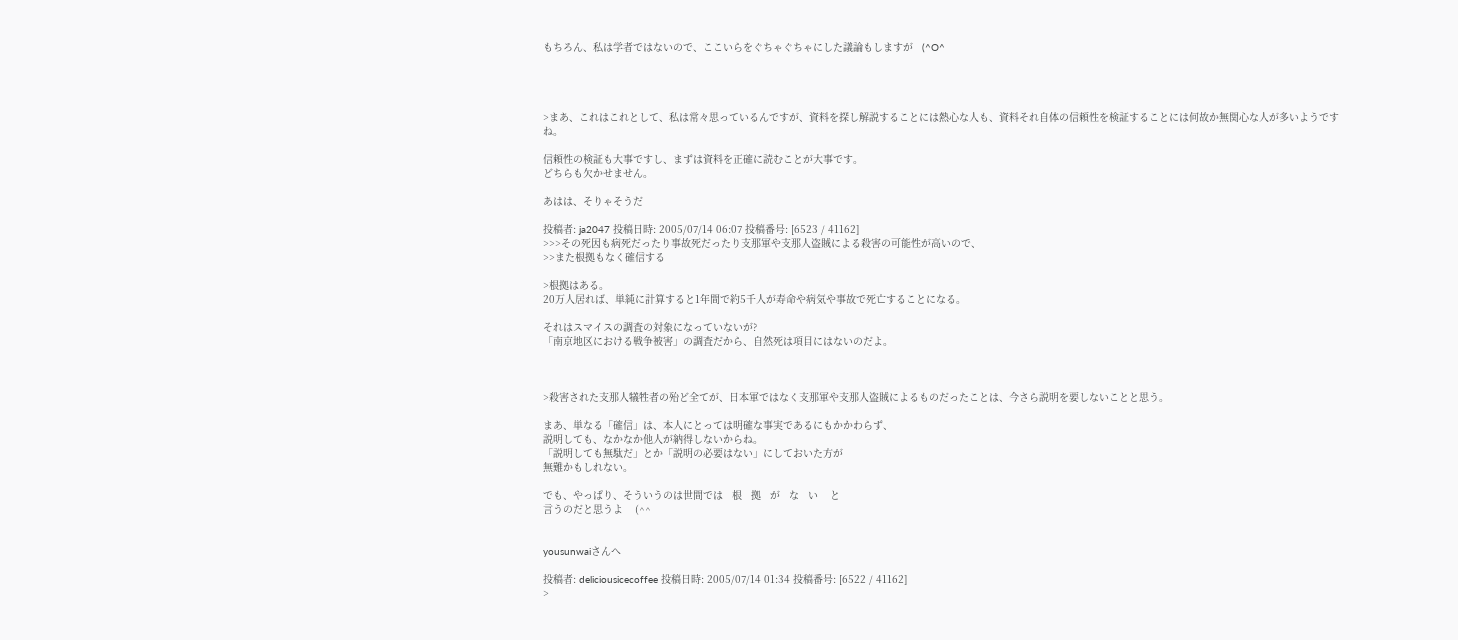もちろん、私は学者ではないので、ここいらをぐちゃぐちゃにした議論もしますが   (^O^




>まあ、これはこれとして、私は常々思っているんですが、資料を探し解説することには熱心な人も、資料それ自体の信頼性を検証することには何故か無関心な人が多いようですね。

信頼性の検証も大事ですし、まずは資料を正確に読むことが大事です。
どちらも欠かせません。

あはは、そりゃそうだ

投稿者: ja2047 投稿日時: 2005/07/14 06:07 投稿番号: [6523 / 41162]
>>>その死因も病死だったり事故死だったり支那軍や支那人盗賊による殺害の可能性が高いので、
>>また根拠もなく確信する

>根拠はある。
20万人居れば、単純に計算すると1年間で約5千人が寿命や病気や事故で死亡することになる。

それはスマイスの調査の対象になっていないが?
「南京地区における戦争被害」の調査だから、自然死は項目にはないのだよ。



>殺害された支那人犠牲者の殆ど全てが、日本軍ではなく支那軍や支那人盗賊によるものだったことは、今さら説明を要しないことと思う。

まあ、単なる「確信」は、本人にとっては明確な事実であるにもかかわらず、
説明しても、なかなか他人が納得しないからね。
「説明しても無駄だ」とか「説明の必要はない」にしておいた方が
無難かもしれない。

でも、やっぱり、そういうのは世間では   根   拠   が   な   い    と
言うのだと思うよ    (^^


yousunwaiさんへ

投稿者: deliciousicecoffee 投稿日時: 2005/07/14 01:34 投稿番号: [6522 / 41162]
>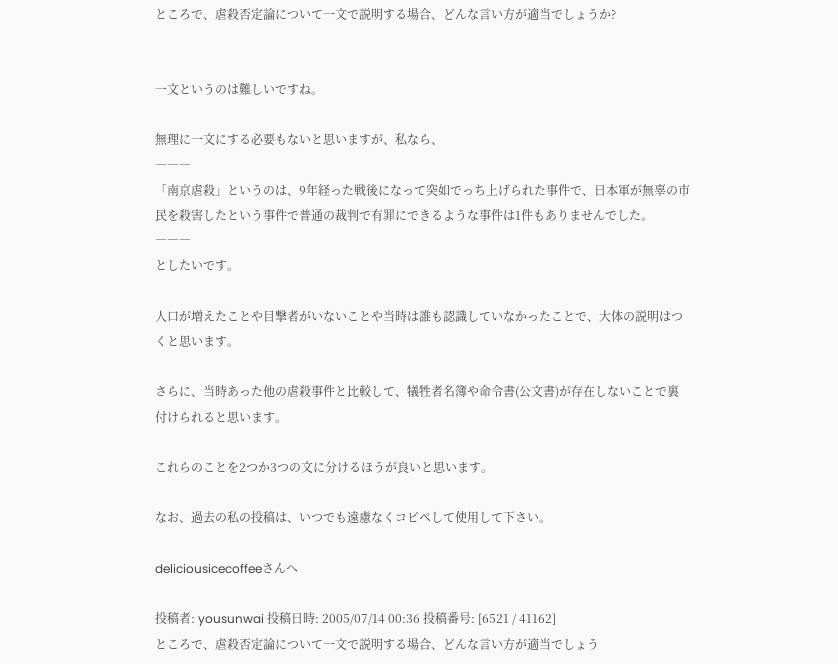ところで、虐殺否定論について一文で説明する場合、どんな言い方が適当でしょうか?


一文というのは難しいですね。

無理に一文にする必要もないと思いますが、私なら、
―――
「南京虐殺」というのは、9年経った戦後になって突如でっち上げられた事件で、日本軍が無辜の市民を殺害したという事件で普通の裁判で有罪にできるような事件は1件もありませんでした。
―――
としたいです。

人口が増えたことや目撃者がいないことや当時は誰も認識していなかったことで、大体の説明はつくと思います。

さらに、当時あった他の虐殺事件と比較して、犠牲者名簿や命令書(公文書)が存在しないことで裏付けられると思います。

これらのことを2つか3つの文に分けるほうが良いと思います。

なお、過去の私の投稿は、いつでも遠慮なくコピペして使用して下さい。

deliciousicecoffeeさんへ

投稿者: yousunwai 投稿日時: 2005/07/14 00:36 投稿番号: [6521 / 41162]
ところで、虐殺否定論について一文で説明する場合、どんな言い方が適当でしょう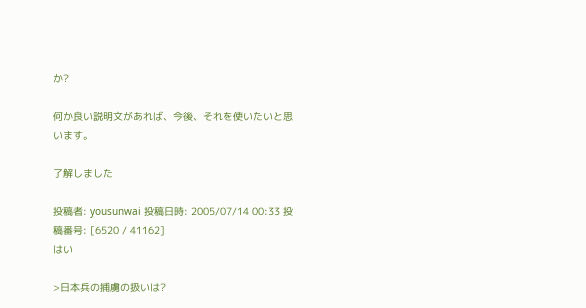か?

何か良い説明文があれば、今後、それを使いたいと思います。

了解しました

投稿者: yousunwai 投稿日時: 2005/07/14 00:33 投稿番号: [6520 / 41162]
はい

>日本兵の捕虜の扱いは?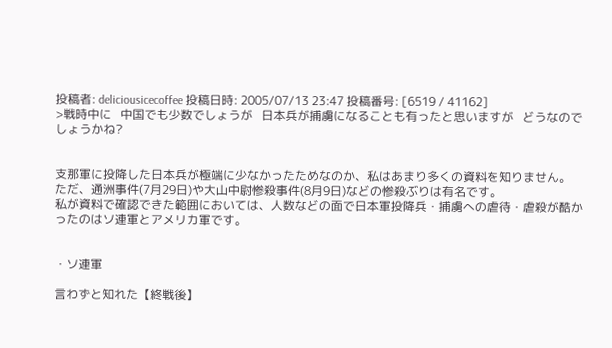投稿者: deliciousicecoffee 投稿日時: 2005/07/13 23:47 投稿番号: [6519 / 41162]
>戦時中に   中国でも少数でしょうが   日本兵が捕虜になることも有ったと思いますが   どうなのでしょうかね?


支那軍に投降した日本兵が極端に少なかったためなのか、私はあまり多くの資料を知りません。
ただ、通洲事件(7月29日)や大山中尉惨殺事件(8月9日)などの惨殺ぶりは有名です。
私が資料で確認できた範囲においては、人数などの面で日本軍投降兵・捕虜への虐待・虐殺が酷かったのはソ連軍とアメリカ軍です。


・ソ連軍

言わずと知れた【終戦後】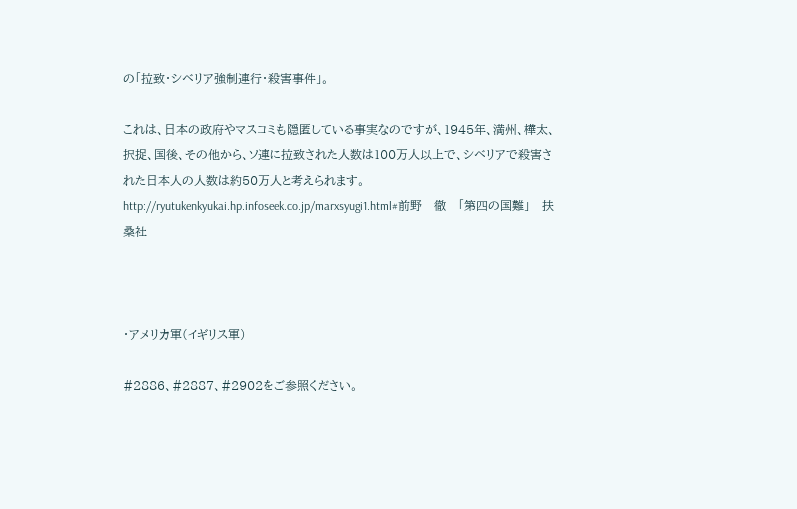の「拉致・シベリア強制連行・殺害事件」。

これは、日本の政府やマスコミも隠匿している事実なのですが、1945年、満州、樺太、択捉、国後、その他から、ソ連に拉致された人数は100万人以上で、シベリアで殺害された日本人の人数は約50万人と考えられます。
http://ryutukenkyukai.hp.infoseek.co.jp/marxsyugi1.html#前野   徹   「第四の国難」   扶桑社



・アメリカ軍(イギリス軍)

#2886、#2887、#2902をご参照ください。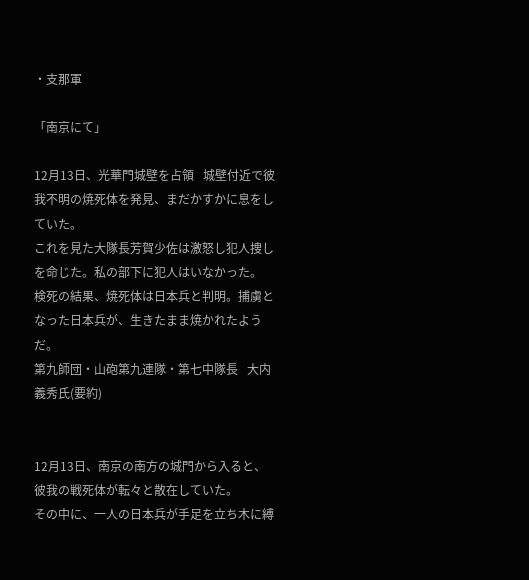・支那軍

「南京にて」

12月13日、光華門城壁を占領   城壁付近で彼我不明の焼死体を発見、まだかすかに息をしていた。
これを見た大隊長芳賀少佐は激怒し犯人捜しを命じた。私の部下に犯人はいなかった。
検死の結果、焼死体は日本兵と判明。捕虜となった日本兵が、生きたまま焼かれたようだ。
第九師団・山砲第九連隊・第七中隊長   大内義秀氏(要約)


12月13日、南京の南方の城門から入ると、彼我の戦死体が転々と散在していた。
その中に、一人の日本兵が手足を立ち木に縛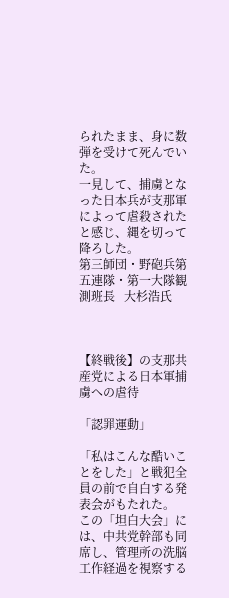られたまま、身に数弾を受けて死んでいた。
一見して、捕虜となった日本兵が支那軍によって虐殺されたと感じ、縄を切って降ろした。
第三師団・野砲兵第五連隊・第一大隊観測班長   大杉浩氏



【終戦後】の支那共産党による日本軍捕虜への虐待

「認罪運動」

「私はこんな酷いことをした」と戦犯全員の前で自白する発表会がもたれた。
この「坦白大会」には、中共党幹部も同席し、管理所の洗脳工作経過を視察する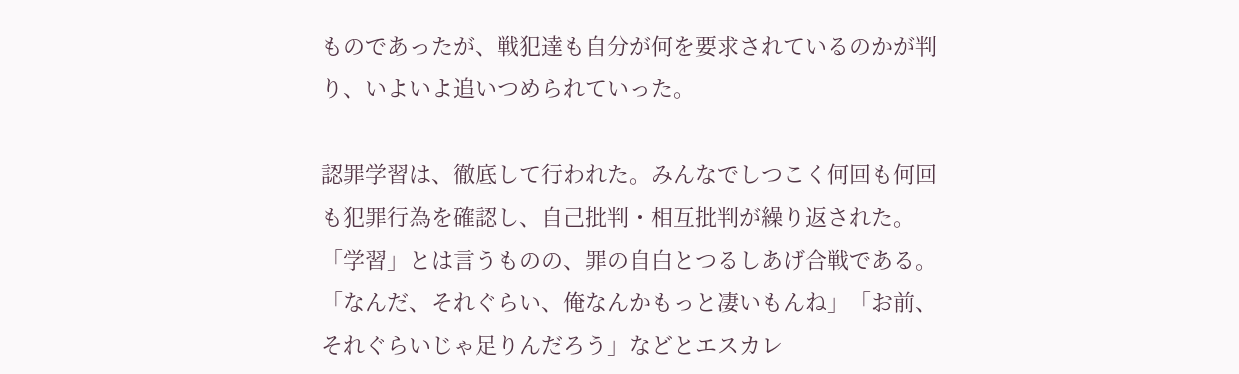ものであったが、戦犯達も自分が何を要求されているのかが判り、いよいよ追いつめられていった。

認罪学習は、徹底して行われた。みんなでしつこく何回も何回も犯罪行為を確認し、自己批判・相互批判が繰り返された。
「学習」とは言うものの、罪の自白とつるしあげ合戦である。「なんだ、それぐらい、俺なんかもっと凄いもんね」「お前、それぐらいじゃ足りんだろう」などとエスカレ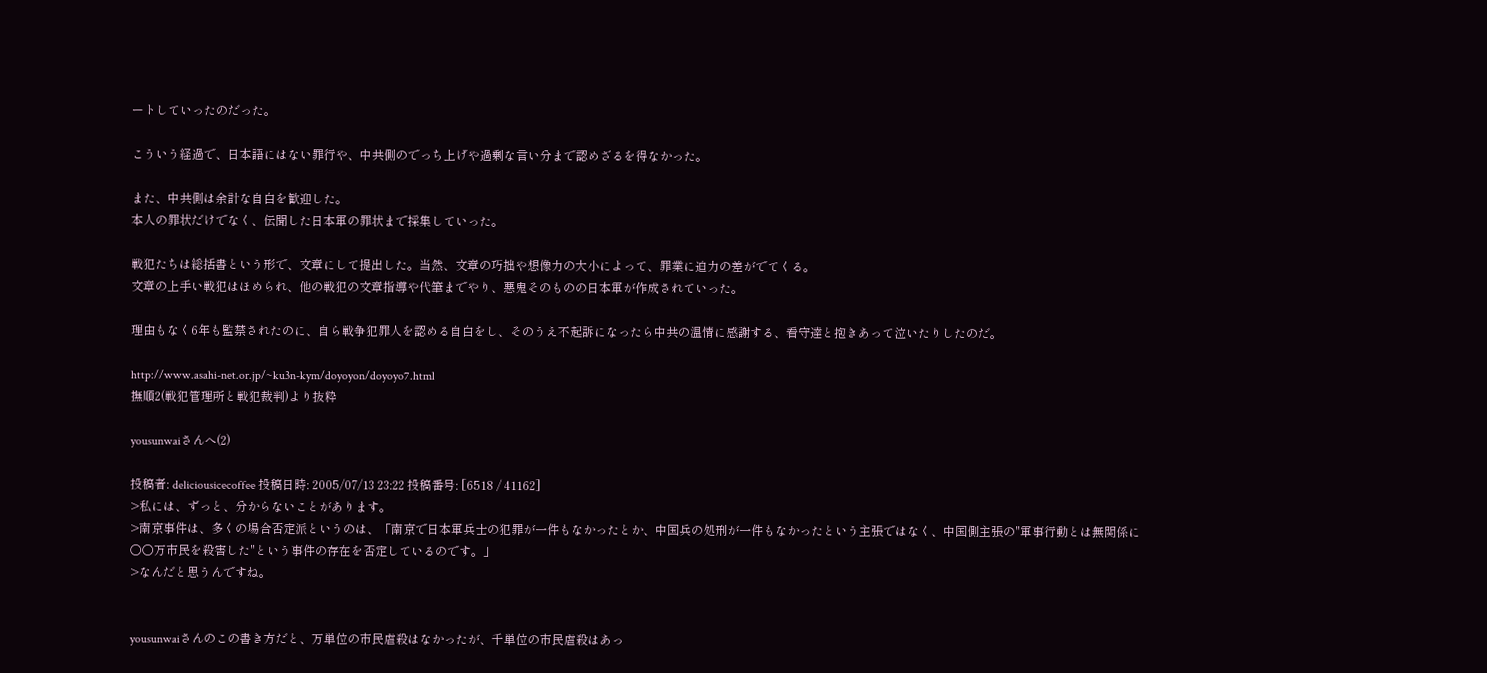ートしていったのだった。

こういう経過で、日本語にはない罪行や、中共側のでっち上げや過剰な言い分まで認めざるを得なかった。

また、中共側は余計な自白を歓迎した。
本人の罪状だけでなく、伝聞した日本軍の罪状まで採集していった。

戦犯たちは総括書という形で、文章にして提出した。当然、文章の巧拙や想像力の大小によって、罪業に迫力の差がでてくる。
文章の上手い戦犯はほめられ、他の戦犯の文章指導や代筆までやり、悪鬼そのものの日本軍が作成されていった。

理由もなく6年も監禁されたのに、自ら戦争犯罪人を認める自白をし、そのうえ不起訴になったら中共の温情に感謝する、看守達と抱きあって泣いたりしたのだ。

http://www.asahi-net.or.jp/~ku3n-kym/doyoyon/doyoyo7.html
撫順2(戦犯管理所と戦犯裁判)より抜粋

yousunwaiさんへ(2)

投稿者: deliciousicecoffee 投稿日時: 2005/07/13 23:22 投稿番号: [6518 / 41162]
>私には、ずっと、分からないことがあります。
>南京事件は、多くの場合否定派というのは、「南京で日本軍兵士の犯罪が一件もなかったとか、中国兵の処刑が一件もなかったという主張ではなく、中国側主張の"軍事行動とは無関係に○○万市民を殺害した"という事件の存在を否定しているのです。」
>なんだと思うんですね。


yousunwaiさんのこの書き方だと、万単位の市民虐殺はなかったが、千単位の市民虐殺はあっ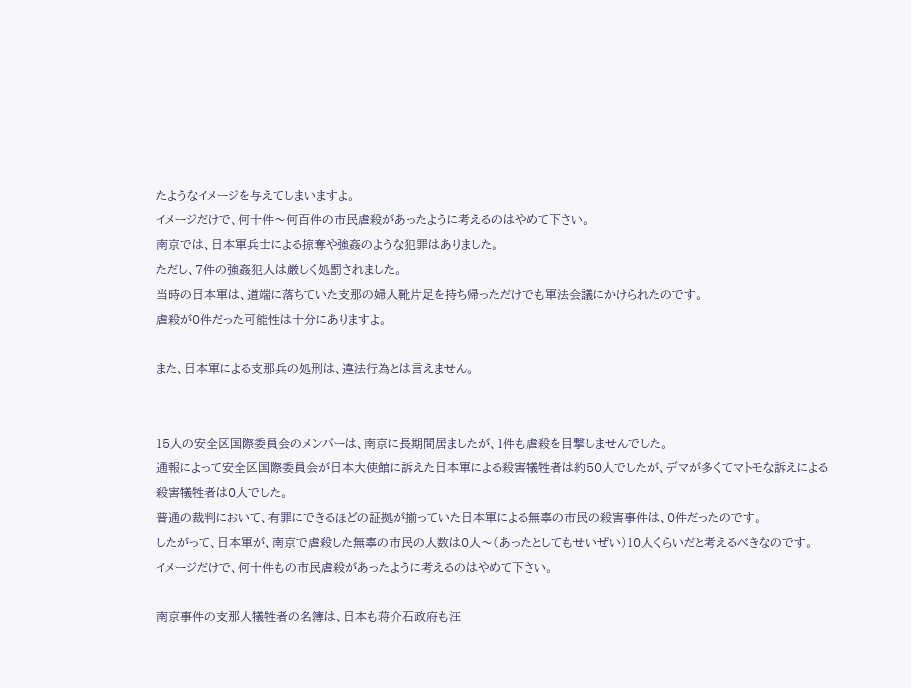たようなイメージを与えてしまいますよ。
イメージだけで、何十件〜何百件の市民虐殺があったように考えるのはやめて下さい。
南京では、日本軍兵士による掠奪や強姦のような犯罪はありました。
ただし、7件の強姦犯人は厳しく処罰されました。
当時の日本軍は、道端に落ちていた支那の婦人靴片足を持ち帰っただけでも軍法会議にかけられたのです。
虐殺が0件だった可能性は十分にありますよ。

また、日本軍による支那兵の処刑は、違法行為とは言えません。


15人の安全区国際委員会のメンバーは、南京に長期間居ましたが、1件も虐殺を目撃しませんでした。
通報によって安全区国際委員会が日本大使館に訴えた日本軍による殺害犠牲者は約50人でしたが、デマが多くてマトモな訴えによる殺害犠牲者は0人でした。
普通の裁判において、有罪にできるほどの証拠が揃っていた日本軍による無辜の市民の殺害事件は、0件だったのです。
したがって、日本軍が、南京で虐殺した無辜の市民の人数は0人〜(あったとしてもせいぜい)10人くらいだと考えるべきなのです。
イメージだけで、何十件もの市民虐殺があったように考えるのはやめて下さい。

南京事件の支那人犠牲者の名簿は、日本も蒋介石政府も汪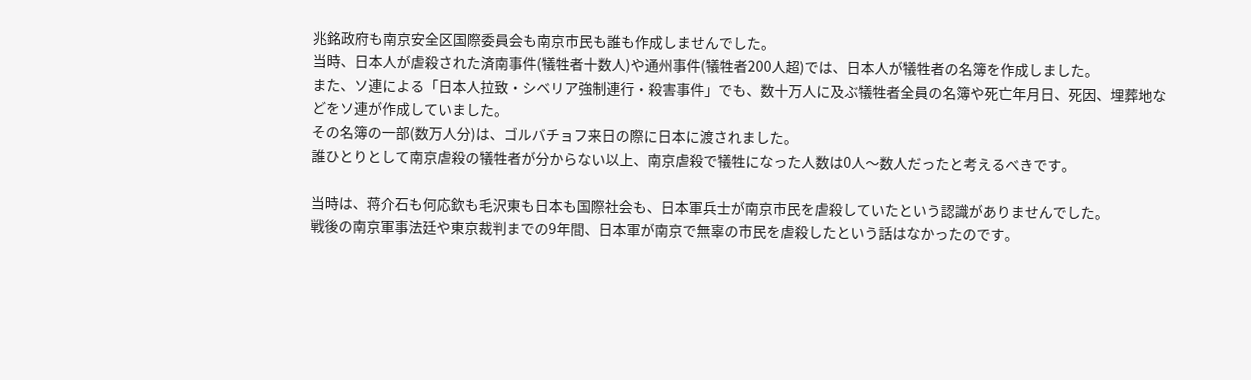兆銘政府も南京安全区国際委員会も南京市民も誰も作成しませんでした。
当時、日本人が虐殺された済南事件(犠牲者十数人)や通州事件(犠牲者200人超)では、日本人が犠牲者の名簿を作成しました。
また、ソ連による「日本人拉致・シベリア強制連行・殺害事件」でも、数十万人に及ぶ犠牲者全員の名簿や死亡年月日、死因、埋葬地などをソ連が作成していました。
その名簿の一部(数万人分)は、ゴルバチョフ来日の際に日本に渡されました。
誰ひとりとして南京虐殺の犠牲者が分からない以上、南京虐殺で犠牲になった人数は0人〜数人だったと考えるべきです。

当時は、蒋介石も何応欽も毛沢東も日本も国際社会も、日本軍兵士が南京市民を虐殺していたという認識がありませんでした。
戦後の南京軍事法廷や東京裁判までの9年間、日本軍が南京で無辜の市民を虐殺したという話はなかったのです。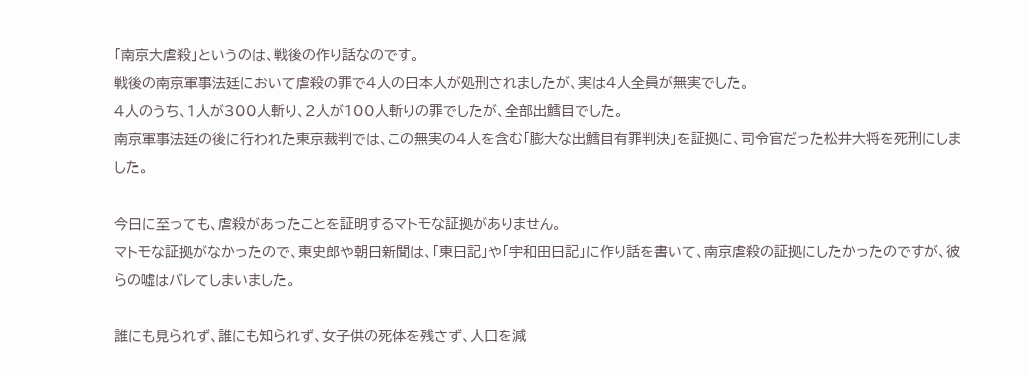「南京大虐殺」というのは、戦後の作り話なのです。
戦後の南京軍事法廷において虐殺の罪で4人の日本人が処刑されましたが、実は4人全員が無実でした。
4人のうち、1人が300人斬り、2人が100人斬りの罪でしたが、全部出鱈目でした。
南京軍事法廷の後に行われた東京裁判では、この無実の4人を含む「膨大な出鱈目有罪判決」を証拠に、司令官だった松井大将を死刑にしました。

今日に至っても、虐殺があったことを証明するマトモな証拠がありません。
マトモな証拠がなかったので、東史郎や朝日新聞は、「東日記」や「宇和田日記」に作り話を書いて、南京虐殺の証拠にしたかったのですが、彼らの嘘はバレてしまいました。

誰にも見られず、誰にも知られず、女子供の死体を残さず、人口を減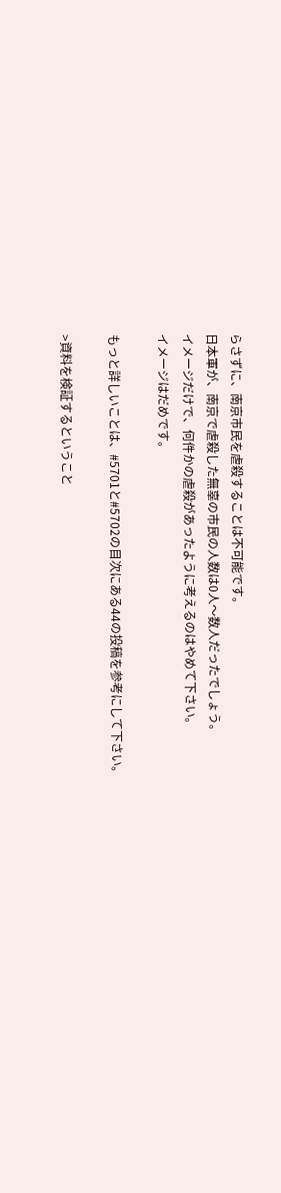らさずに、南京市民を虐殺することは不可能です。
日本軍が、南京で虐殺した無辜の市民の人数は0人〜数人だったでしょう。
イメージだけで、何件かの虐殺があったように考えるのはやめて下さい。
イメージはだめです。

もっと詳しいことは、#5701と#5702の目次にある44の投稿を参考にして下さい。

>資料を検証するということ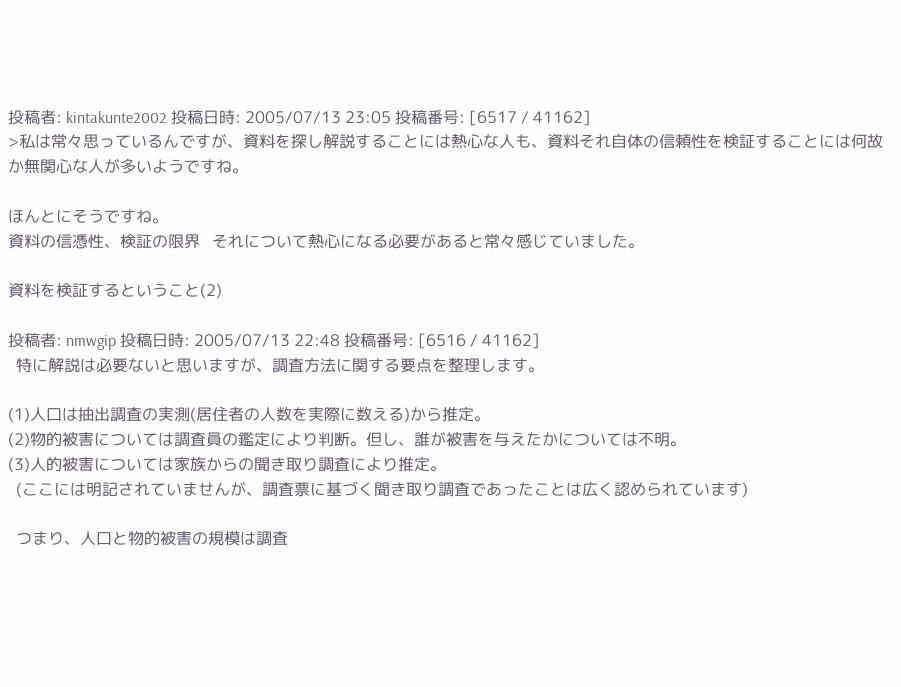投稿者: kintakunte2002 投稿日時: 2005/07/13 23:05 投稿番号: [6517 / 41162]
>私は常々思っているんですが、資料を探し解説することには熱心な人も、資料それ自体の信頼性を検証することには何故か無関心な人が多いようですね。

ほんとにそうですね。
資料の信憑性、検証の限界   それについて熱心になる必要があると常々感じていました。

資料を検証するということ(2)

投稿者: nmwgip 投稿日時: 2005/07/13 22:48 投稿番号: [6516 / 41162]
  特に解説は必要ないと思いますが、調査方法に関する要点を整理します。

(1)人口は抽出調査の実測(居住者の人数を実際に数える)から推定。
(2)物的被害については調査員の鑑定により判断。但し、誰が被害を与えたかについては不明。
(3)人的被害については家族からの聞き取り調査により推定。
  (ここには明記されていませんが、調査票に基づく聞き取り調査であったことは広く認められています)

  つまり、人口と物的被害の規模は調査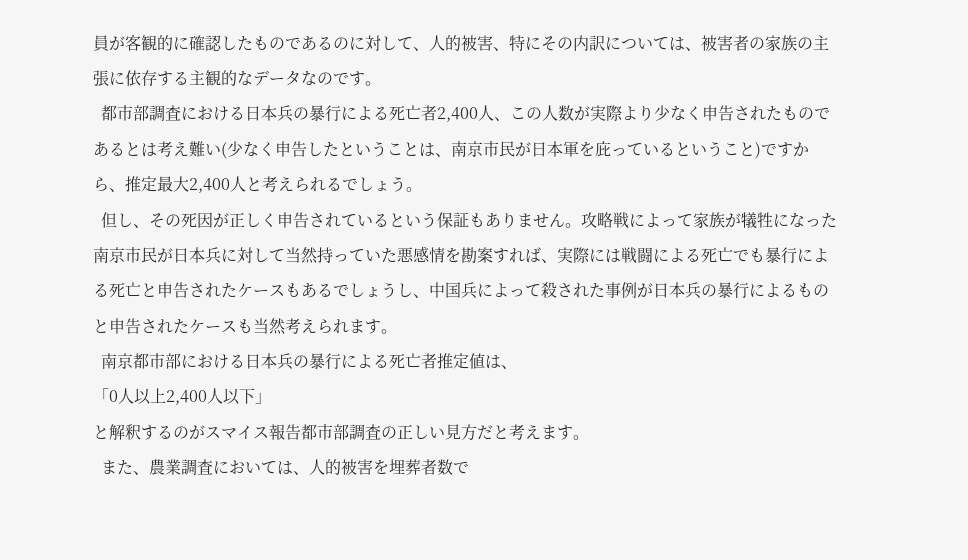員が客観的に確認したものであるのに対して、人的被害、特にその内訳については、被害者の家族の主張に依存する主観的なデータなのです。
  都市部調査における日本兵の暴行による死亡者2,400人、この人数が実際より少なく申告されたものであるとは考え難い(少なく申告したということは、南京市民が日本軍を庇っているということ)ですから、推定最大2,400人と考えられるでしょう。
  但し、その死因が正しく申告されているという保証もありません。攻略戦によって家族が犠牲になった南京市民が日本兵に対して当然持っていた悪感情を勘案すれば、実際には戦闘による死亡でも暴行による死亡と申告されたケースもあるでしょうし、中国兵によって殺された事例が日本兵の暴行によるものと申告されたケースも当然考えられます。
  南京都市部における日本兵の暴行による死亡者推定値は、
「0人以上2,400人以下」
と解釈するのがスマイス報告都市部調査の正しい見方だと考えます。
  また、農業調査においては、人的被害を埋葬者数で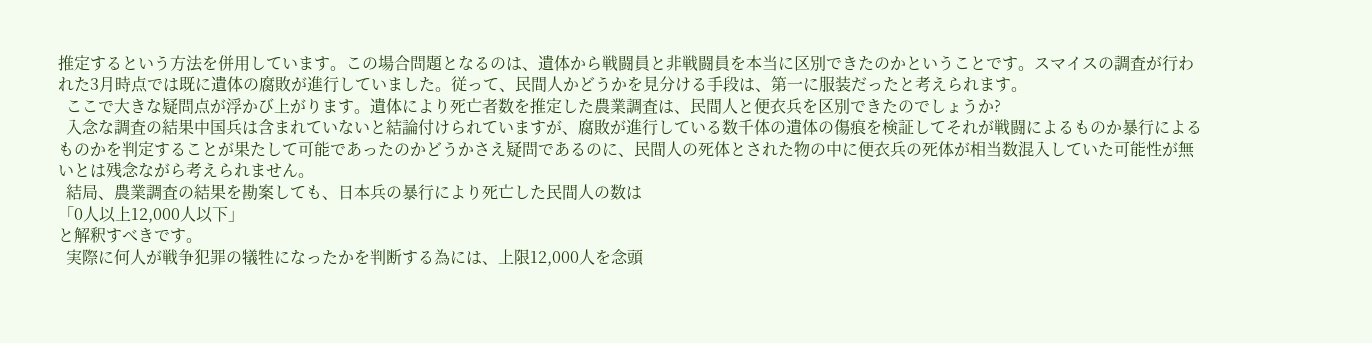推定するという方法を併用しています。この場合問題となるのは、遺体から戦闘員と非戦闘員を本当に区別できたのかということです。スマイスの調査が行われた3月時点では既に遺体の腐敗が進行していました。従って、民間人かどうかを見分ける手段は、第一に服装だったと考えられます。
  ここで大きな疑問点が浮かび上がります。遺体により死亡者数を推定した農業調査は、民間人と便衣兵を区別できたのでしょうか?
  入念な調査の結果中国兵は含まれていないと結論付けられていますが、腐敗が進行している数千体の遺体の傷痕を検証してそれが戦闘によるものか暴行によるものかを判定することが果たして可能であったのかどうかさえ疑問であるのに、民間人の死体とされた物の中に便衣兵の死体が相当数混入していた可能性が無いとは残念ながら考えられません。
  結局、農業調査の結果を勘案しても、日本兵の暴行により死亡した民間人の数は
「0人以上12,000人以下」
と解釈すべきです。
  実際に何人が戦争犯罪の犠牲になったかを判断する為には、上限12,000人を念頭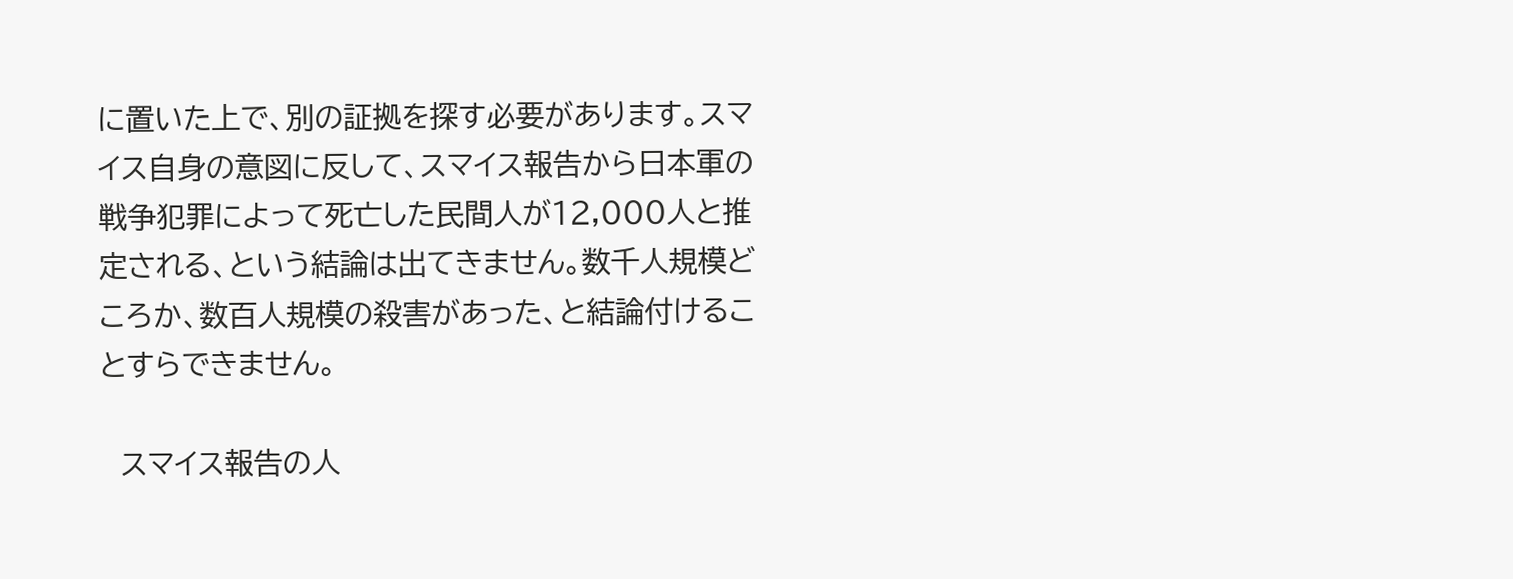に置いた上で、別の証拠を探す必要があります。スマイス自身の意図に反して、スマイス報告から日本軍の戦争犯罪によって死亡した民間人が12,000人と推定される、という結論は出てきません。数千人規模どころか、数百人規模の殺害があった、と結論付けることすらできません。

  スマイス報告の人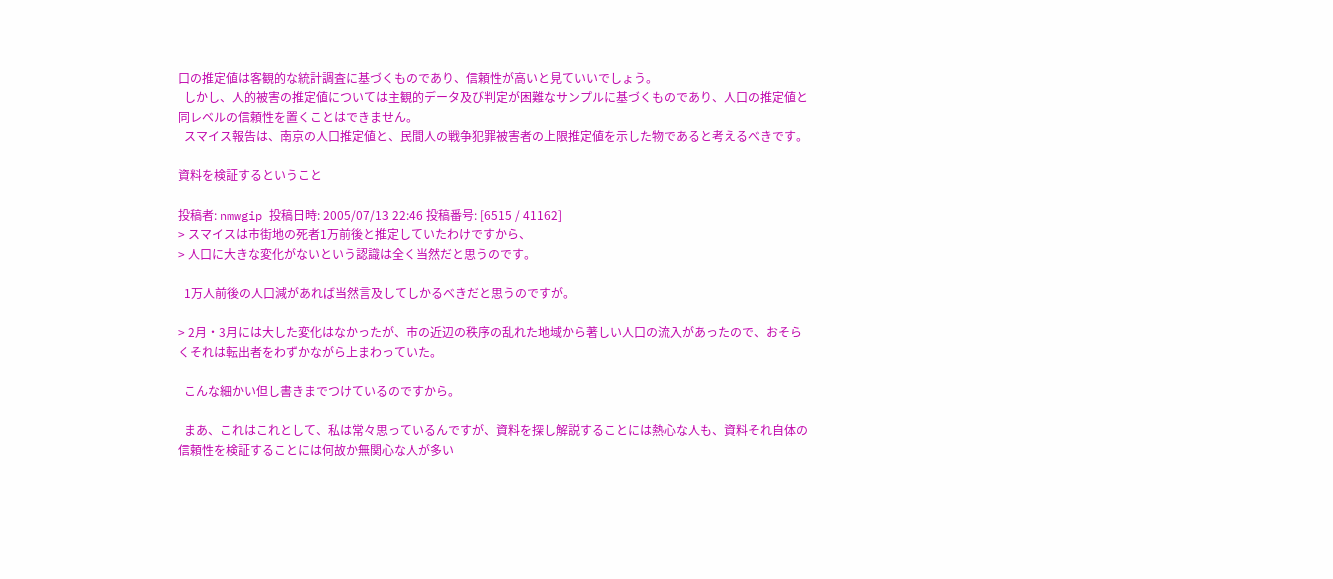口の推定値は客観的な統計調査に基づくものであり、信頼性が高いと見ていいでしょう。
  しかし、人的被害の推定値については主観的データ及び判定が困難なサンプルに基づくものであり、人口の推定値と同レベルの信頼性を置くことはできません。
  スマイス報告は、南京の人口推定値と、民間人の戦争犯罪被害者の上限推定値を示した物であると考えるべきです。

資料を検証するということ

投稿者: nmwgip 投稿日時: 2005/07/13 22:46 投稿番号: [6515 / 41162]
> スマイスは市街地の死者1万前後と推定していたわけですから、
> 人口に大きな変化がないという認識は全く当然だと思うのです。

  1万人前後の人口減があれば当然言及してしかるべきだと思うのですが。

> 2月・3月には大した変化はなかったが、市の近辺の秩序の乱れた地域から著しい人口の流入があったので、おそらくそれは転出者をわずかながら上まわっていた。

  こんな細かい但し書きまでつけているのですから。

  まあ、これはこれとして、私は常々思っているんですが、資料を探し解説することには熱心な人も、資料それ自体の信頼性を検証することには何故か無関心な人が多い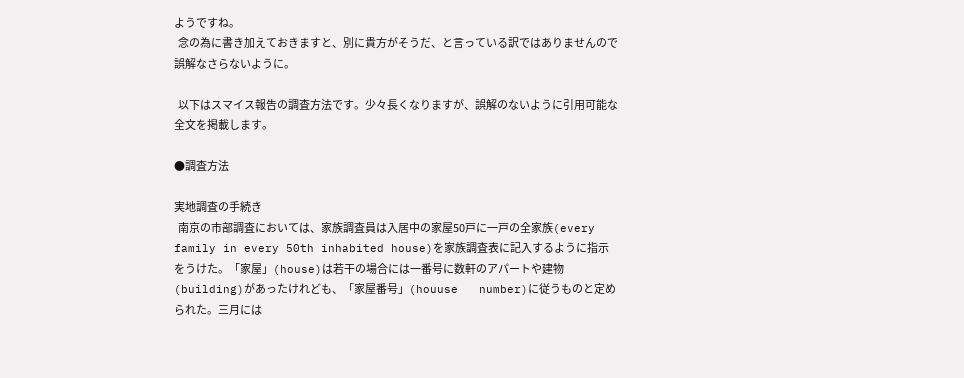ようですね。
  念の為に書き加えておきますと、別に貴方がそうだ、と言っている訳ではありませんので誤解なさらないように。

  以下はスマイス報告の調査方法です。少々長くなりますが、誤解のないように引用可能な全文を掲載します。

●調査方法

実地調査の手続き
  南京の市部調査においては、家族調査員は入居中の家屋50戸に一戸の全家族(every family in every 50th inhabited house)を家族調査表に記入するように指示をうけた。「家屋」(house)は若干の場合には一番号に数軒のアパートや建物(building)があったけれども、「家屋番号」(houuse   number)に従うものと定められた。三月には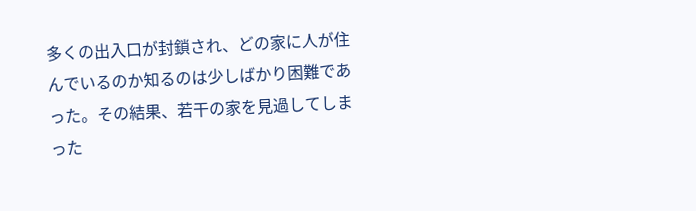多くの出入口が封鎖され、どの家に人が住んでいるのか知るのは少しばかり困難であった。その結果、若干の家を見過してしまった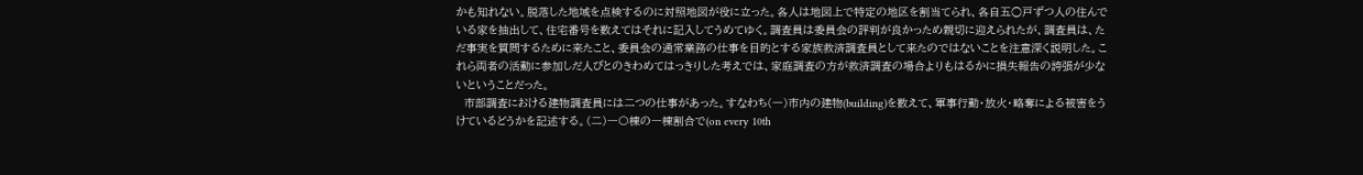かも知れない。脱落した地域を点検するのに対照地図が役に立った。各人は地図上で特定の地区を割当てられ、各自五○戸ずつ人の住んでいる家を抽出して、住宅番号を数えてはそれに記入してうめてゆく。調査員は委員会の評判が良かっため親切に迎えられたが、調査員は、ただ事実を質問するために来たこと、委員会の通常業務の仕事を目的とする家族救済調査員として来たのではないことを注意深く説明した。これら両者の活動に参加しだ人びとのきわめてはっきりした考えでは、家庭調査の方が救済調査の場合よりもはるかに損失報告の誇張が少ないということだった。
  市部調査における建物調査員には二つの仕事があった。すなわち(一)市内の建物(building)を数えて、軍事行動・放火・略奪による被害をうけているどうかを記述する。(二)一〇棟の一棟割合で(on every 10th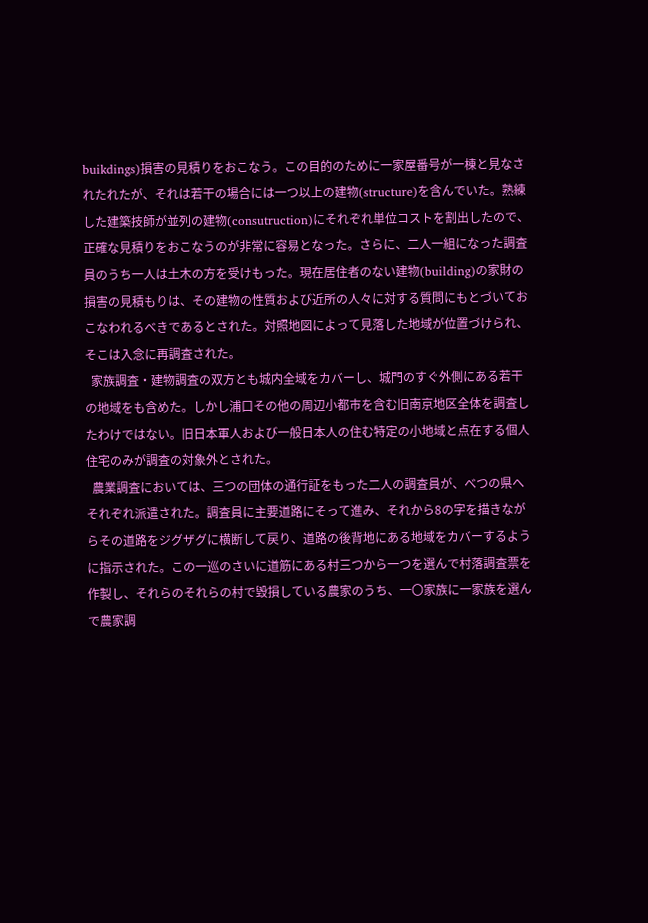buikdings)損害の見積りをおこなう。この目的のために一家屋番号が一棟と見なされたれたが、それは若干の場合には一つ以上の建物(structure)を含んでいた。熟練した建築技師が並列の建物(consutruction)にそれぞれ単位コストを割出したので、正確な見積りをおこなうのが非常に容易となった。さらに、二人一組になった調査員のうち一人は土木の方を受けもった。現在居住者のない建物(building)の家財の損害の見積もりは、その建物の性質および近所の人々に対する質問にもとづいておこなわれるべきであるとされた。対照地図によって見落した地域が位置づけられ、そこは入念に再調査された。
  家族調査・建物調査の双方とも城内全域をカバーし、城門のすぐ外側にある若干の地域をも含めた。しかし浦口その他の周辺小都市を含む旧南京地区全体を調査したわけではない。旧日本軍人および一般日本人の住む特定の小地域と点在する個人住宅のみが調査の対象外とされた。
  農業調査においては、三つの団体の通行証をもった二人の調査員が、べつの県へそれぞれ派遣された。調査員に主要道路にそって進み、それから8の字を描きながらその道路をジグザグに横断して戻り、道路の後背地にある地域をカバーするように指示された。この一巡のさいに道筋にある村三つから一つを選んで村落調査票を作製し、それらのそれらの村で毀損している農家のうち、一〇家族に一家族を選んで農家調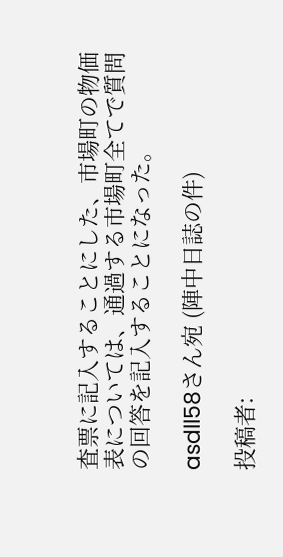査票に記入することにした、市場町の物価表については、通過する市場町全てで質問の回答を記入することになった。

asdll58さん宛 (陣中日誌の件)

投稿者: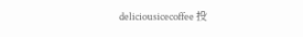deliciousicecoffee 投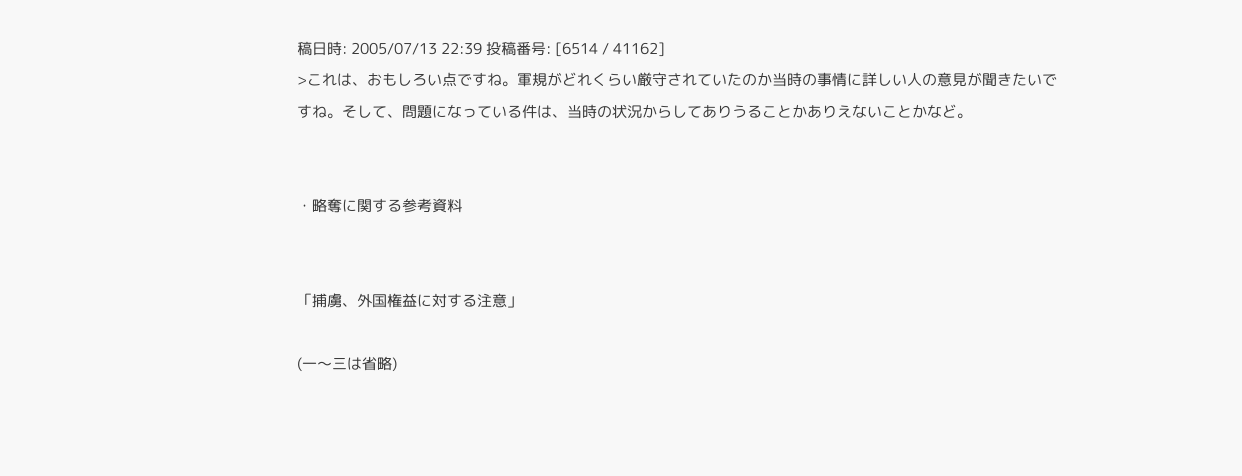稿日時: 2005/07/13 22:39 投稿番号: [6514 / 41162]
>これは、おもしろい点ですね。軍規がどれくらい厳守されていたのか当時の事情に詳しい人の意見が聞きたいですね。そして、問題になっている件は、当時の状況からしてありうることかありえないことかなど。


・略奪に関する参考資料


「捕虜、外国権益に対する注意」

(一〜三は省略)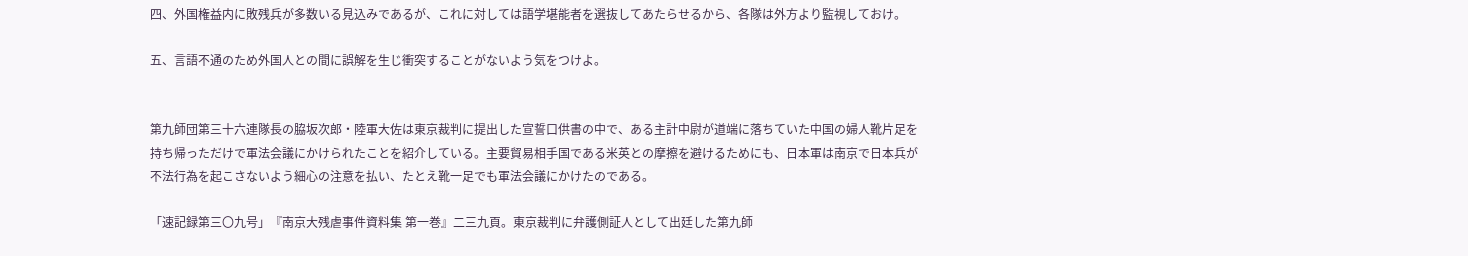四、外国権益内に敗残兵が多数いる見込みであるが、これに対しては語学堪能者を選抜してあたらせるから、各隊は外方より監視しておけ。

五、言語不通のため外国人との間に誤解を生じ衝突することがないよう気をつけよ。


第九師団第三十六連隊長の脇坂次郎・陸軍大佐は東京裁判に提出した宣誓口供書の中で、ある主計中尉が道端に落ちていた中国の婦人靴片足を持ち帰っただけで軍法会議にかけられたことを紹介している。主要貿易相手国である米英との摩擦を避けるためにも、日本軍は南京で日本兵が不法行為を起こさないよう細心の注意を払い、たとえ靴一足でも軍法会議にかけたのである。

「速記録第三〇九号」『南京大残虐事件資料集 第一巻』二三九頁。東京裁判に弁護側証人として出廷した第九師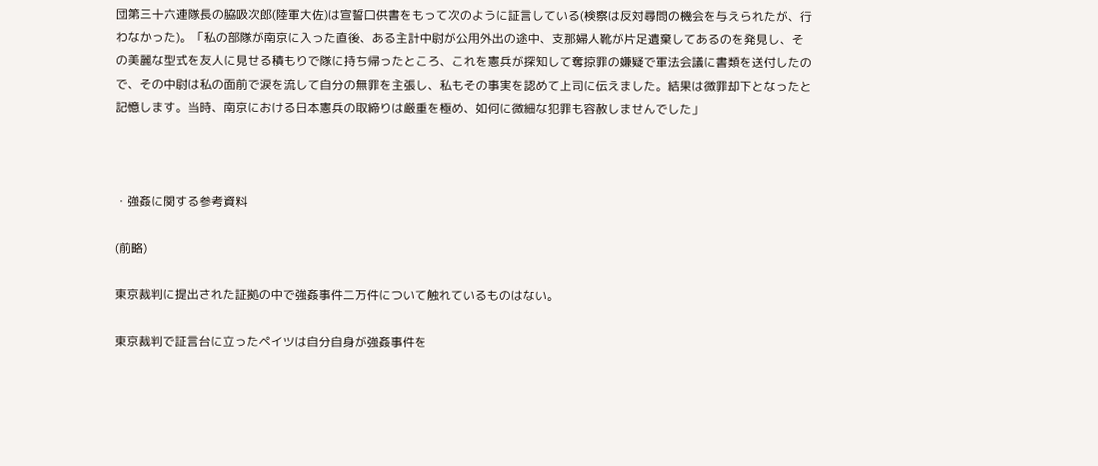団第三十六連隊長の脇吸次郎(陸軍大佐)は宣誓口供書をもって次のように証言している(検察は反対尋問の機会を与えられたが、行わなかった)。「私の部隊が南京に入った直後、ある主計中尉が公用外出の途中、支那婦人靴が片足遺棄してあるのを発見し、その美麗な型式を友人に見せる積もりで隊に持ち帰ったところ、これを憲兵が探知して奪掠罪の嫌疑で軍法会議に書類を送付したので、その中尉は私の面前で涙を流して自分の無罪を主張し、私もその事実を認めて上司に伝えました。結果は微罪却下となったと記憶します。当時、南京における日本憲兵の取締りは厳重を極め、如何に微細な犯罪も容赦しませんでした」



・強姦に関する参考資料

(前略)

東京裁判に提出された証拠の中で強姦事件二万件について触れているものはない。

東京裁判で証言台に立ったペイツは自分自身が強姦事件を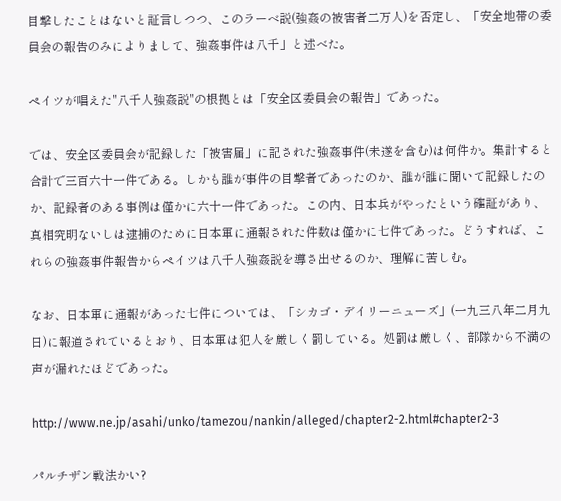目撃したことはないと証言しつつ、このラーベ説(強姦の被害者二万人)を否定し、「安全地帯の委員会の報告のみによりまして、強姦事件は八千」と述べた。

ペイツが唱えた"八千人強姦説"の根拠とは「安全区委員会の報告」であった。

では、安全区委員会が記録した「被害届」に記された強姦事件(未遂を含む)は何件か。集計すると合計で三百六十一件である。しかも誰が事件の目撃者であったのか、誰が誰に聞いて記録したのか、記録者のある事例は僅かに六十一件であった。この内、日本兵がやったという確証があり、真相究明ないしは逮捕のために日本軍に通報された件数は僅かに七件であった。どうすれば、これらの強姦事件報告からペイツは八千人強姦説を導さ出せるのか、理解に苦しむ。

なお、日本軍に通報があった七件については、「シカゴ・デイリーニューズ」(一九三八年二月九日)に報道されているとおり、日本軍は犯人を厳しく罰している。処罰は厳しく、部隊から不満の声が漏れたほどであった。

http://www.ne.jp/asahi/unko/tamezou/nankin/alleged/chapter2-2.html#chapter2-3

パルチザン戦法かい?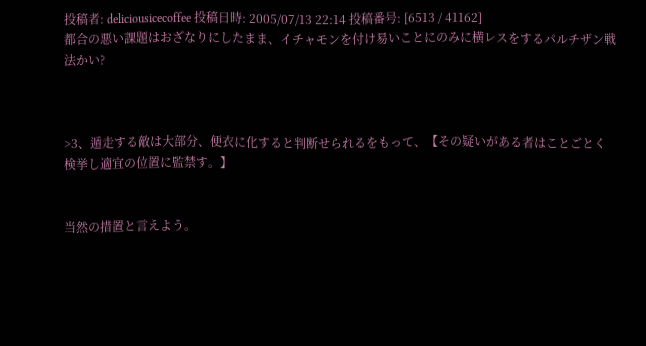投稿者: deliciousicecoffee 投稿日時: 2005/07/13 22:14 投稿番号: [6513 / 41162]
都合の悪い課題はおざなりにしたまま、イチャモンを付け易いことにのみに横レスをするパルチザン戦法かい?



>3、遁走する敵は大部分、便衣に化すると判断せられるをもって、【その疑いがある者はことごとく検挙し適宜の位置に監禁す。】


当然の措置と言えよう。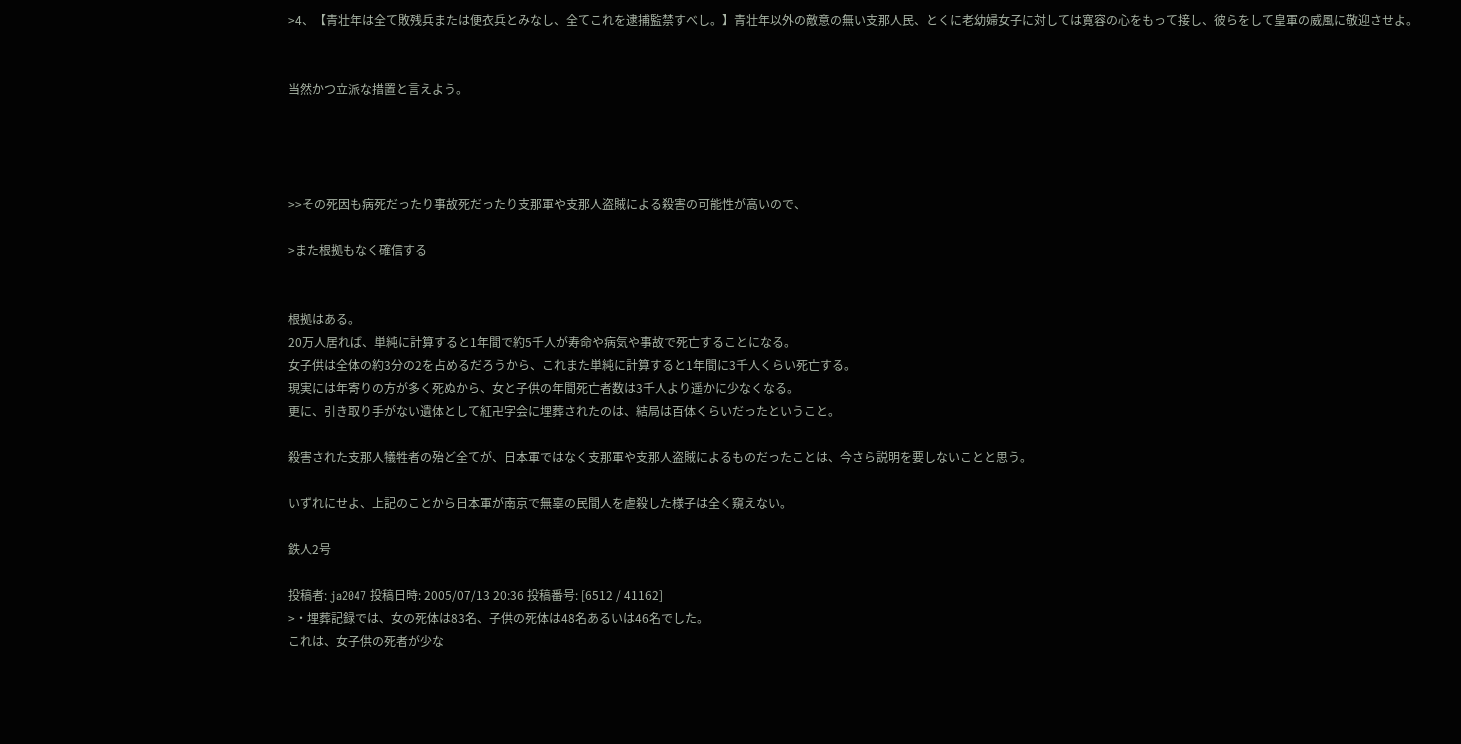>4、【青壮年は全て敗残兵または便衣兵とみなし、全てこれを逮捕監禁すべし。】青壮年以外の敵意の無い支那人民、とくに老幼婦女子に対しては寛容の心をもって接し、彼らをして皇軍の威風に敬迎させよ。


当然かつ立派な措置と言えよう。




>>その死因も病死だったり事故死だったり支那軍や支那人盗賊による殺害の可能性が高いので、

>また根拠もなく確信する


根拠はある。
20万人居れば、単純に計算すると1年間で約5千人が寿命や病気や事故で死亡することになる。
女子供は全体の約3分の2を占めるだろうから、これまた単純に計算すると1年間に3千人くらい死亡する。
現実には年寄りの方が多く死ぬから、女と子供の年間死亡者数は3千人より遥かに少なくなる。
更に、引き取り手がない遺体として紅卍字会に埋葬されたのは、結局は百体くらいだったということ。

殺害された支那人犠牲者の殆ど全てが、日本軍ではなく支那軍や支那人盗賊によるものだったことは、今さら説明を要しないことと思う。

いずれにせよ、上記のことから日本軍が南京で無辜の民間人を虐殺した様子は全く窺えない。

鉄人2号

投稿者: ja2047 投稿日時: 2005/07/13 20:36 投稿番号: [6512 / 41162]
>・埋葬記録では、女の死体は83名、子供の死体は48名あるいは46名でした。
これは、女子供の死者が少な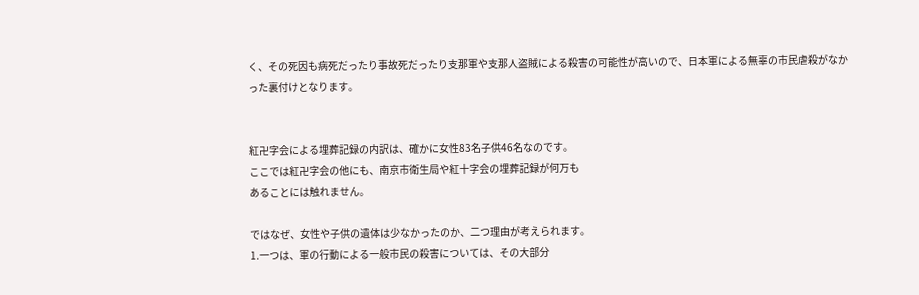く、その死因も病死だったり事故死だったり支那軍や支那人盗賊による殺害の可能性が高いので、日本軍による無辜の市民虐殺がなかった裏付けとなります。


紅卍字会による埋葬記録の内訳は、確かに女性83名子供46名なのです。
ここでは紅卍字会の他にも、南京市衛生局や紅十字会の埋葬記録が何万も
あることには触れません。

ではなぜ、女性や子供の遺体は少なかったのか、二つ理由が考えられます。
1.一つは、軍の行動による一般市民の殺害については、その大部分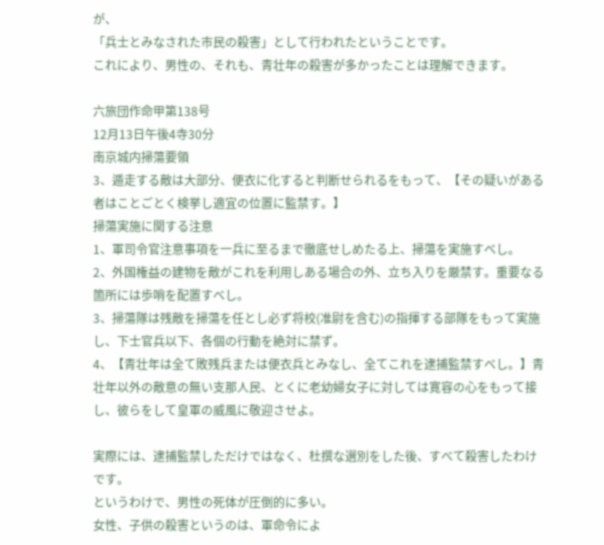が、
「兵士とみなされた市民の殺害」として行われたということです。
これにより、男性の、それも、青壮年の殺害が多かったことは理解できます。

六旅団作命甲第138号
12月13日午後4寺30分
南京城内掃蕩要領
3、遁走する敵は大部分、便衣に化すると判断せられるをもって、【その疑いがある者はことごとく検挙し適宜の位置に監禁す。】
掃蕩実施に関する注意
1、軍司令官注意事項を一兵に至るまで徹底せしめたる上、掃蕩を実施すべし。
2、外国権益の建物を敵がこれを利用しある場合の外、立ち入りを厳禁す。重要なる箇所には歩哨を配置すべし。
3、掃蕩隊は残敵を掃蕩を任とし必ず将校(准尉を含む)の指揮する部隊をもって実施し、下士官兵以下、各個の行動を絶対に禁ず。
4、【青壮年は全て敗残兵または便衣兵とみなし、全てこれを逮捕監禁すべし。】青壮年以外の敵意の無い支那人民、とくに老幼婦女子に対しては寛容の心をもって接し、彼らをして皇軍の威風に敬迎させよ。

実際には、逮捕監禁しただけではなく、杜撰な選別をした後、すべて殺害したわけです。
というわけで、男性の死体が圧倒的に多い。
女性、子供の殺害というのは、軍命令によ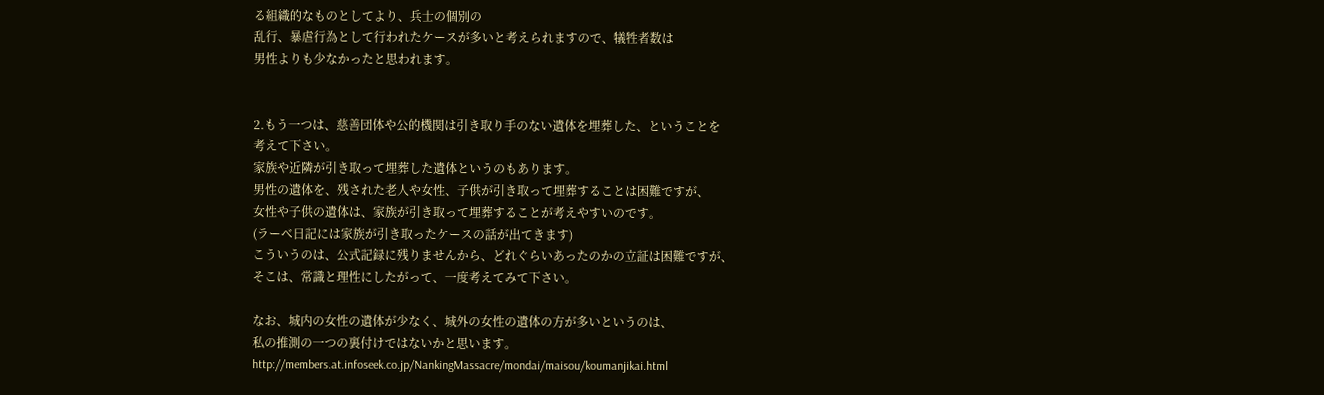る組織的なものとしてより、兵士の個別の
乱行、暴虐行為として行われたケースが多いと考えられますので、犠牲者数は
男性よりも少なかったと思われます。


2.もう一つは、慈善団体や公的機関は引き取り手のない遺体を埋葬した、ということを
考えて下さい。
家族や近隣が引き取って埋葬した遺体というのもあります。
男性の遺体を、残された老人や女性、子供が引き取って埋葬することは困難ですが、
女性や子供の遺体は、家族が引き取って埋葬することが考えやすいのです。
(ラーベ日記には家族が引き取ったケースの話が出てきます)
こういうのは、公式記録に残りませんから、どれぐらいあったのかの立証は困難ですが、
そこは、常識と理性にしたがって、一度考えてみて下さい。

なお、城内の女性の遺体が少なく、城外の女性の遺体の方が多いというのは、
私の推測の一つの裏付けではないかと思います。
http://members.at.infoseek.co.jp/NankingMassacre/mondai/maisou/koumanjikai.html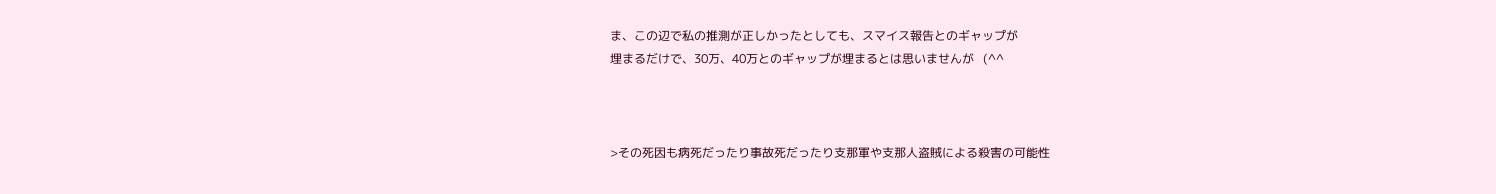ま、この辺で私の推測が正しかったとしても、スマイス報告とのギャップが
埋まるだけで、30万、40万とのギャップが埋まるとは思いませんが   (^^



>その死因も病死だったり事故死だったり支那軍や支那人盗賊による殺害の可能性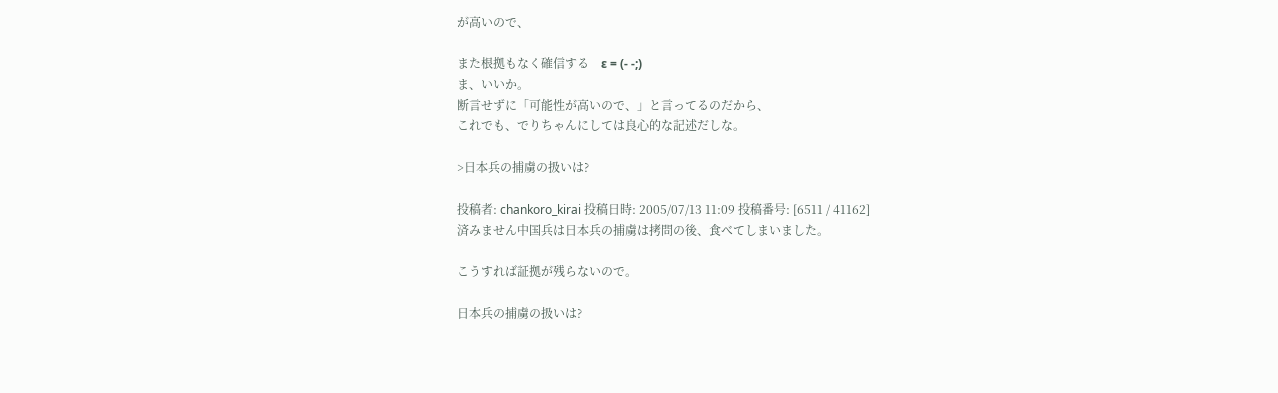が高いので、

また根拠もなく確信する    ε = (- -;)
ま、いいか。
断言せずに「可能性が高いので、」と言ってるのだから、
これでも、でりちゃんにしては良心的な記述だしな。

>日本兵の捕虜の扱いは?

投稿者: chankoro_kirai 投稿日時: 2005/07/13 11:09 投稿番号: [6511 / 41162]
済みません中国兵は日本兵の捕虜は拷問の後、食べてしまいました。

こうすれば証拠が残らないので。

日本兵の捕虜の扱いは?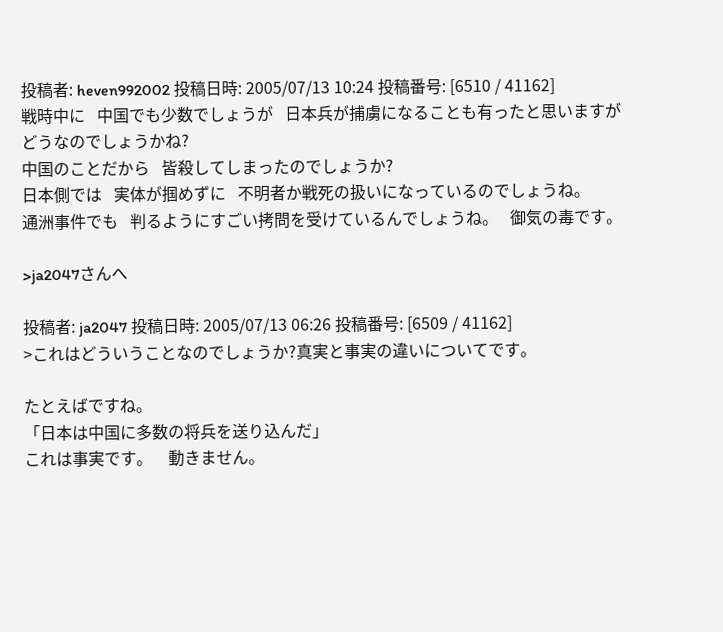投稿者: heven992002 投稿日時: 2005/07/13 10:24 投稿番号: [6510 / 41162]
戦時中に   中国でも少数でしょうが   日本兵が捕虜になることも有ったと思いますが   どうなのでしょうかね?
中国のことだから   皆殺してしまったのでしょうか?
日本側では   実体が掴めずに   不明者か戦死の扱いになっているのでしょうね。
通洲事件でも   判るようにすごい拷問を受けているんでしょうね。   御気の毒です。

>ja2047さんへ

投稿者: ja2047 投稿日時: 2005/07/13 06:26 投稿番号: [6509 / 41162]
>これはどういうことなのでしょうか?真実と事実の違いについてです。

たとえばですね。
「日本は中国に多数の将兵を送り込んだ」
これは事実です。    動きません。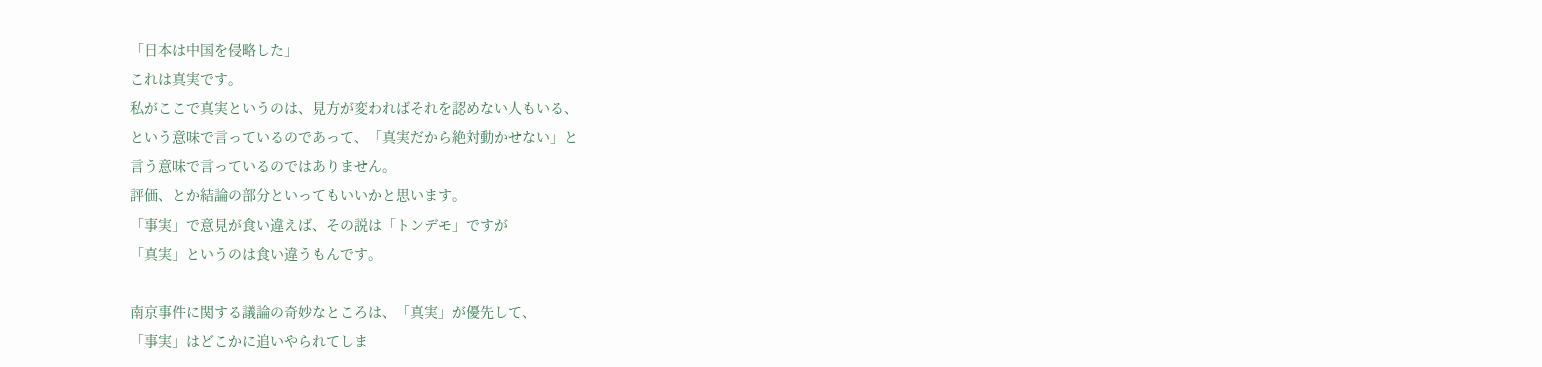「日本は中国を侵略した」
これは真実です。
私がここで真実というのは、見方が変わればそれを認めない人もいる、
という意味で言っているのであって、「真実だから絶対動かせない」と
言う意味で言っているのではありません。
評価、とか結論の部分といってもいいかと思います。
「事実」で意見が食い違えば、その説は「トンデモ」ですが
「真実」というのは食い違うもんです。

南京事件に関する議論の奇妙なところは、「真実」が優先して、
「事実」はどこかに追いやられてしま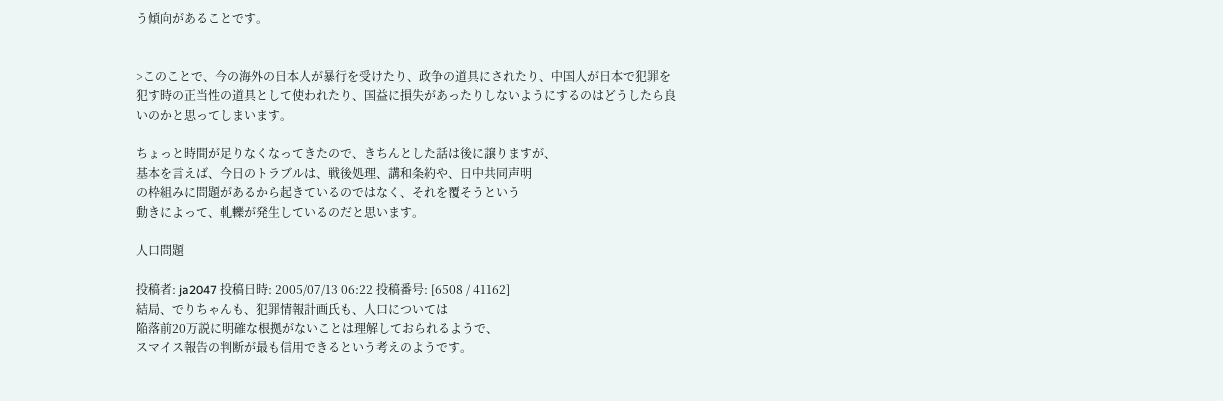う傾向があることです。


>このことで、今の海外の日本人が暴行を受けたり、政争の道具にされたり、中国人が日本で犯罪を犯す時の正当性の道具として使われたり、国益に損失があったりしないようにするのはどうしたら良いのかと思ってしまいます。

ちょっと時間が足りなくなってきたので、きちんとした話は後に譲りますが、
基本を言えば、今日のトラブルは、戦後処理、講和条約や、日中共同声明
の枠組みに問題があるから起きているのではなく、それを覆そうという
動きによって、軋轢が発生しているのだと思います。

人口問題

投稿者: ja2047 投稿日時: 2005/07/13 06:22 投稿番号: [6508 / 41162]
結局、でりちゃんも、犯罪情報計画氏も、人口については
陥落前20万説に明確な根拠がないことは理解しておられるようで、
スマイス報告の判断が最も信用できるという考えのようです。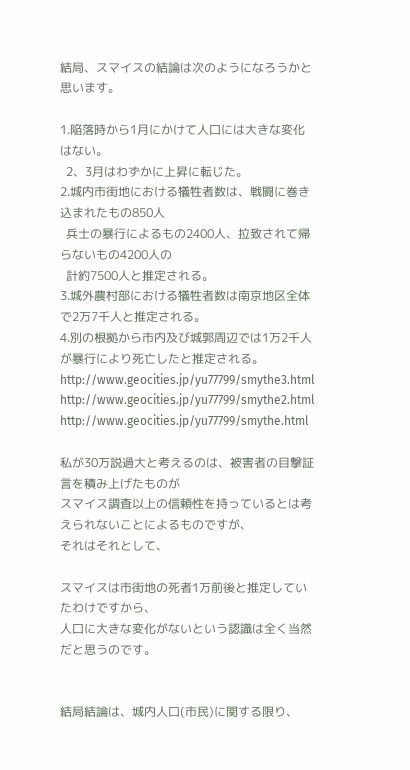結局、スマイスの結論は次のようになろうかと思います。

1.陥落時から1月にかけて人口には大きな変化はない。
  2、3月はわずかに上昇に転じた。
2.城内市街地における犠牲者数は、戦闘に巻き込まれたもの850人
  兵士の暴行によるもの2400人、拉致されて帰らないもの4200人の
  計約7500人と推定される。
3.城外農村部における犠牲者数は南京地区全体で2万7千人と推定される。
4.別の根拠から市内及び城郭周辺では1万2千人が暴行により死亡したと推定される。
http://www.geocities.jp/yu77799/smythe3.html
http://www.geocities.jp/yu77799/smythe2.html
http://www.geocities.jp/yu77799/smythe.html

私が30万説過大と考えるのは、被害者の目撃証言を積み上げたものが
スマイス調査以上の信頼性を持っているとは考えられないことによるものですが、
それはそれとして、

スマイスは市街地の死者1万前後と推定していたわけですから、
人口に大きな変化がないという認識は全く当然だと思うのです。


結局結論は、城内人口(市民)に関する限り、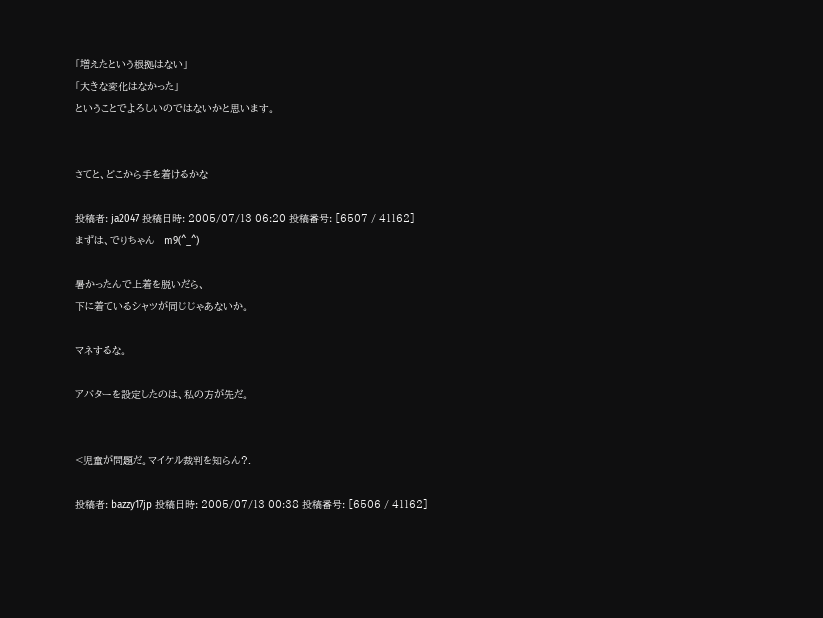「増えたという根拠はない」
「大きな変化はなかった」
ということでよろしいのではないかと思います。


さてと、どこから手を着けるかな

投稿者: ja2047 投稿日時: 2005/07/13 06:20 投稿番号: [6507 / 41162]
まずは、でりちゃん   m9(^_^)

暑かったんで上着を脱いだら、
下に着ているシャツが同じじゃあないか。

マネするな。

アバターを設定したのは、私の方が先だ。


<児童が問題だ。マイケル裁判を知らん?.

投稿者: bazzy17jp 投稿日時: 2005/07/13 00:38 投稿番号: [6506 / 41162]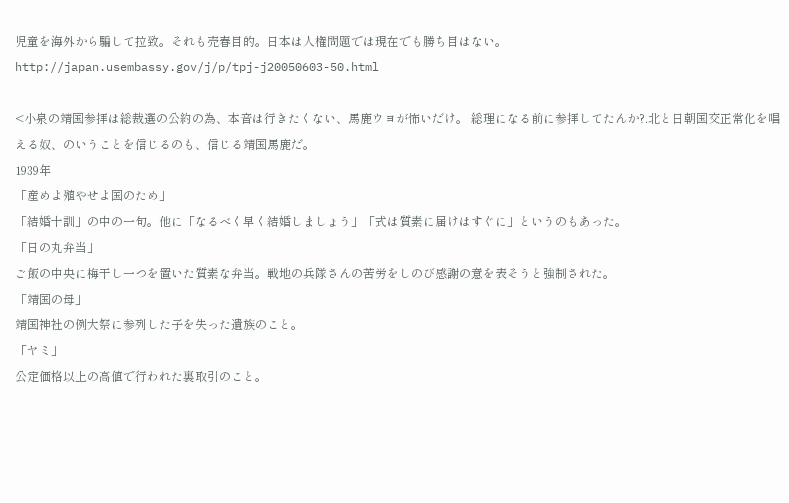児童を海外から騙して拉致。それも売春目的。日本は人権問題では現在でも勝ち目はない。
http://japan.usembassy.gov/j/p/tpj-j20050603-50.html

<小泉の靖国参拝は総裁選の公約の為、本音は行きたくない、馬鹿ウヨが怖いだけ。 総理になる前に参拝してたんか?.北と日朝国交正常化を唱える奴、のいうことを信じるのも、信じる靖国馬鹿だ。
1939年
「産めよ殖やせよ国のため」
「結婚十訓」の中の一句。他に「なるべく早く結婚しましょう」「式は質素に届けはすぐに」というのもあった。
「日の丸弁当」
ご飯の中央に梅干し一つを置いた質素な弁当。戦地の兵隊さんの苦労をしのび感謝の意を表そうと強制された。
「靖国の母」
靖国神社の例大祭に参列した子を失った遺族のこと。
「ヤミ」
公定価格以上の高値で行われた裏取引のこと。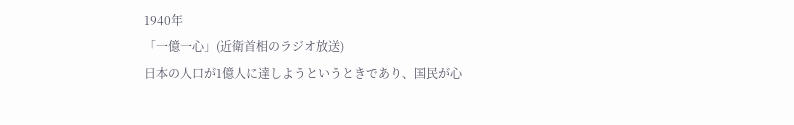1940年
「一億一心」(近衛首相のラジオ放送)
日本の人口が1億人に達しようというときであり、国民が心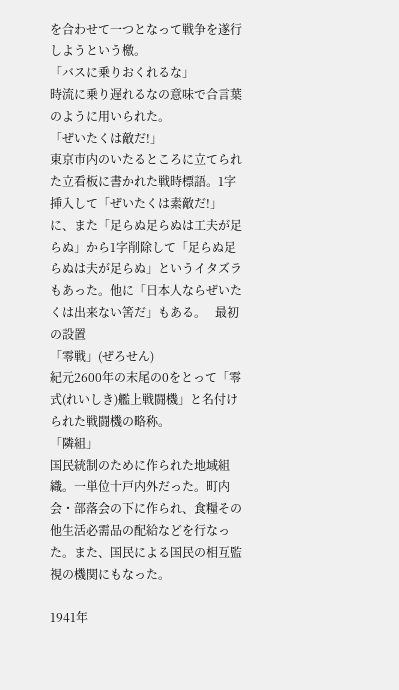を合わせて一つとなって戦争を遂行しようという檄。
「バスに乗りおくれるな」
時流に乗り遅れるなの意味で合言葉のように用いられた。
「ぜいたくは敵だ!」
東京市内のいたるところに立てられた立看板に書かれた戦時標語。1字挿入して「ぜいたくは素敵だ!」に、また「足らぬ足らぬは工夫が足らぬ」から1字削除して「足らぬ足らぬは夫が足らぬ」というイタズラもあった。他に「日本人ならぜいたくは出来ない筈だ」もある。   最初の設置
「零戦」(ぜろせん)
紀元2600年の末尾の0をとって「零式(れいしき)艦上戦闘機」と名付けられた戦闘機の略称。
「隣組」
国民統制のために作られた地域組織。一単位十戸内外だった。町内会・部落会の下に作られ、食糧その他生活必需品の配給などを行なった。また、国民による国民の相互監視の機関にもなった。

1941年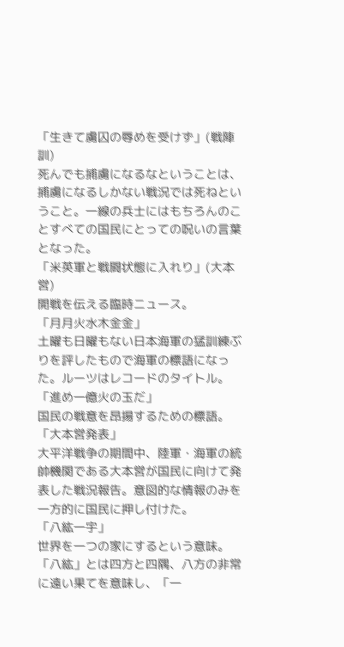「生きて虜囚の辱めを受けず」(戦陣訓)
死んでも捕虜になるなということは、捕虜になるしかない戦況では死ねということ。一線の兵士にはもちろんのことすべての国民にとっての呪いの言葉となった。
「米英軍と戦闘状態に入れり」(大本営)
開戦を伝える臨時ニュース。
「月月火水木金金」
土曜も日曜もない日本海軍の猛訓練ぶりを評したもので海軍の標語になった。ルーツはレコードのタイトル。
「進め一億火の玉だ」
国民の戦意を昂揚するための標語。
「大本営発表」
大平洋戦争の期間中、陸軍・海軍の統帥機関である大本営が国民に向けて発表した戦況報告。意図的な情報のみを一方的に国民に押し付けた。
「八紘一宇」
世界を一つの家にするという意味。「八紘」とは四方と四隅、八方の非常に遠い果てを意味し、「一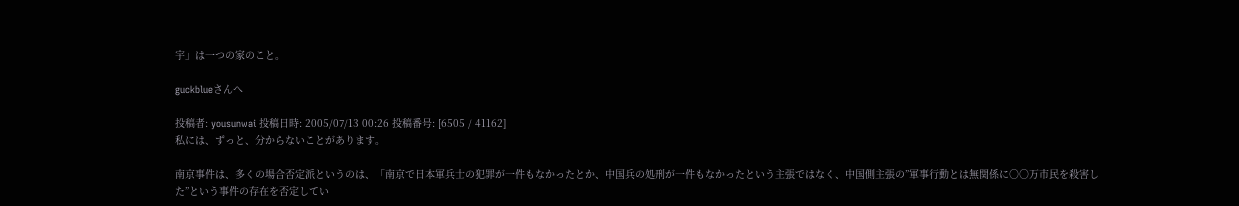宇」は一つの家のこと。

guckblueさんへ

投稿者: yousunwai 投稿日時: 2005/07/13 00:26 投稿番号: [6505 / 41162]
私には、ずっと、分からないことがあります。

南京事件は、多くの場合否定派というのは、「南京で日本軍兵士の犯罪が一件もなかったとか、中国兵の処刑が一件もなかったという主張ではなく、中国側主張の”軍事行動とは無関係に○○万市民を殺害した”という事件の存在を否定してい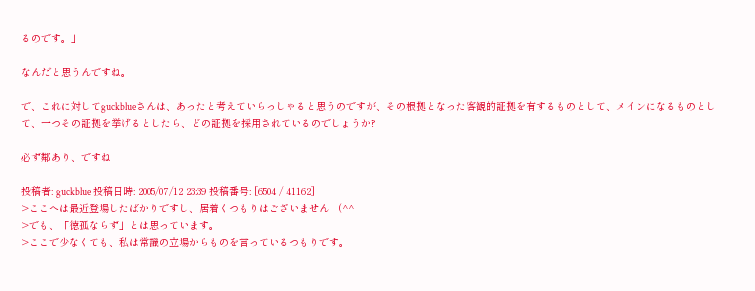るのです。」

なんだと思うんですね。

で、これに対してguckblueさんは、あったと考えていらっしゃると思うのですが、その根拠となった客観的証拠を有するものとして、メインになるものとして、一つその証拠を挙げるとしたら、どの証拠を採用されているのでしょうか?

必ず鄰あり、ですね

投稿者: guckblue 投稿日時: 2005/07/12 23:39 投稿番号: [6504 / 41162]
>ここへは最近登場したばかりですし、居着くつもりはございません   (^^
>でも、「徳孤ならず」とは思っています。
>ここで少なくても、私は常識の立場からものを言っているつもりです。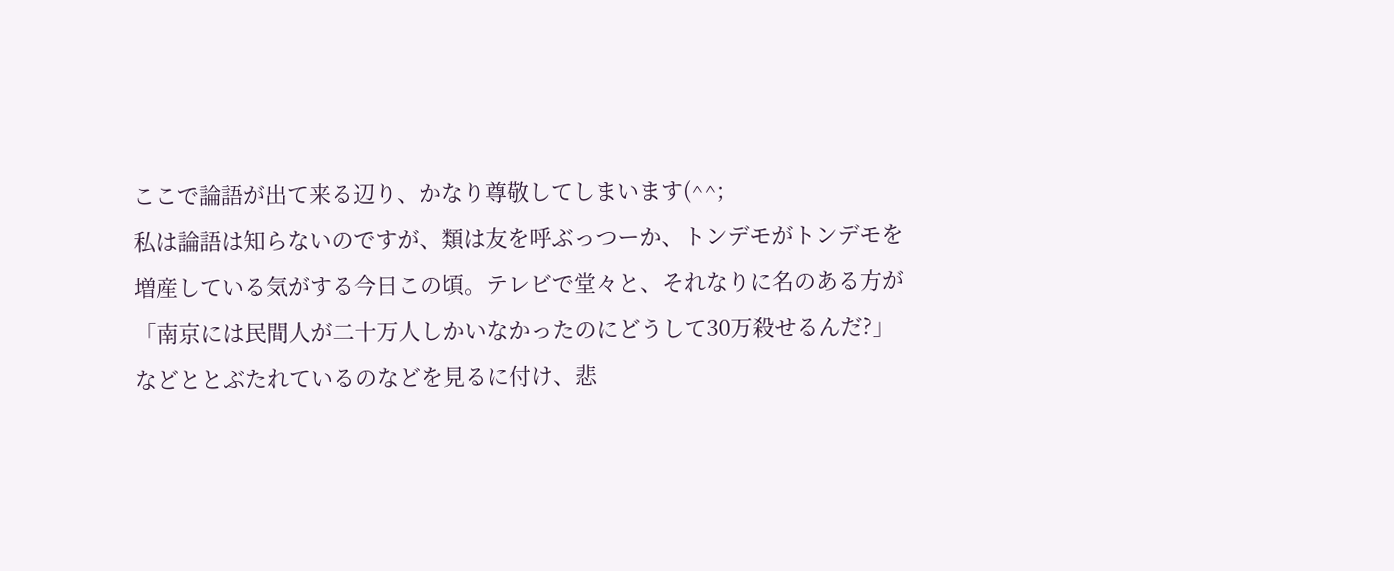ここで論語が出て来る辺り、かなり尊敬してしまいます(^^;
私は論語は知らないのですが、類は友を呼ぶっつーか、トンデモがトンデモを増産している気がする今日この頃。テレビで堂々と、それなりに名のある方が「南京には民間人が二十万人しかいなかったのにどうして30万殺せるんだ?」などととぶたれているのなどを見るに付け、悲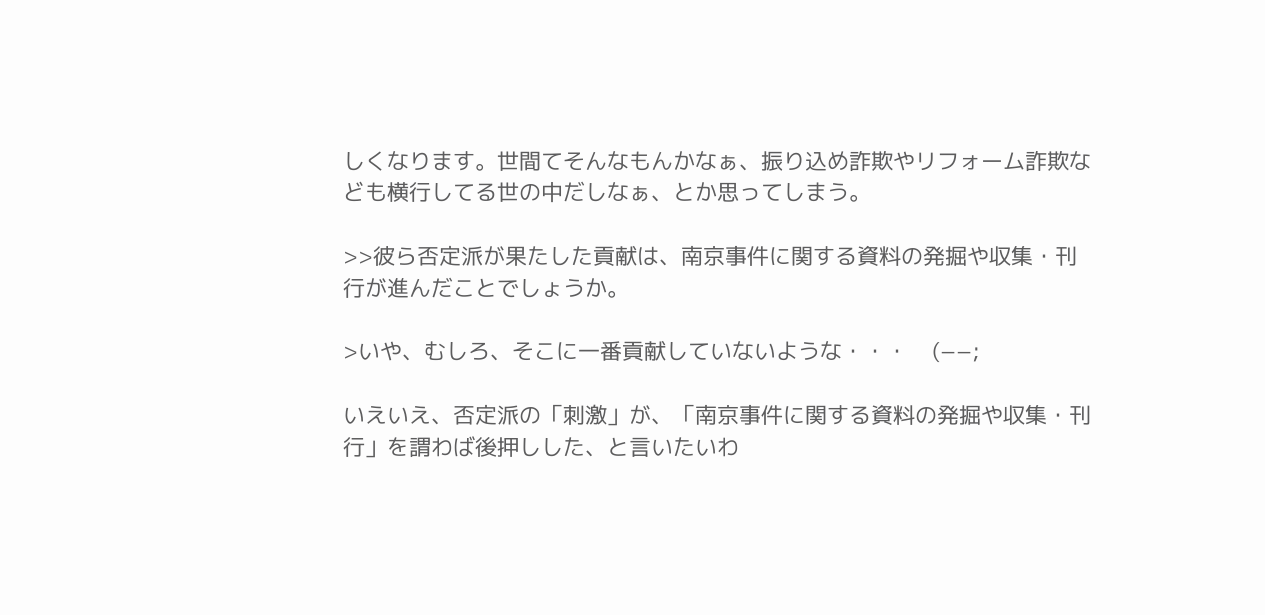しくなります。世間てそんなもんかなぁ、振り込め詐欺やリフォーム詐欺なども横行してる世の中だしなぁ、とか思ってしまう。

>>彼ら否定派が果たした貢献は、南京事件に関する資料の発掘や収集・刊行が進んだことでしょうか。

>いや、むしろ、そこに一番貢献していないような・・・    (−−;

いえいえ、否定派の「刺激」が、「南京事件に関する資料の発掘や収集・刊行」を謂わば後押しした、と言いたいわ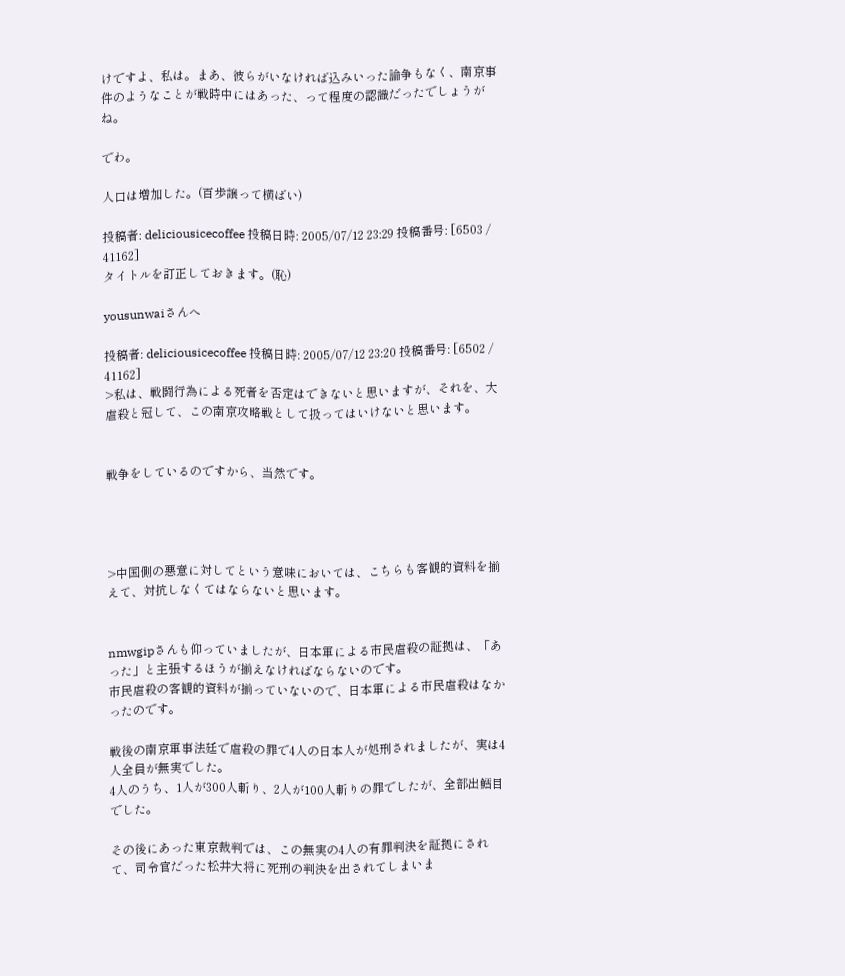けですよ、私は。まあ、彼らがいなければ込みいった論争もなく、南京事件のようなことが戦時中にはあった、って程度の認識だったでしょうがね。

でわ。

人口は増加した。(百歩譲って横ばい)

投稿者: deliciousicecoffee 投稿日時: 2005/07/12 23:29 投稿番号: [6503 / 41162]
タイトルを訂正しておきます。(恥)

yousunwaiさんへ

投稿者: deliciousicecoffee 投稿日時: 2005/07/12 23:20 投稿番号: [6502 / 41162]
>私は、戦闘行為による死者を否定はできないと思いますが、それを、大虐殺と冠して、この南京攻略戦として扱ってはいけないと思います。


戦争をしているのですから、当然です。




>中国側の悪意に対してという意味においては、こちらも客観的資料を揃えて、対抗しなくてはならないと思います。


nmwgipさんも仰っていましたが、日本軍による市民虐殺の証拠は、「あった」と主張するほうが揃えなければならないのです。
市民虐殺の客観的資料が揃っていないので、日本軍による市民虐殺はなかったのです。

戦後の南京軍事法廷で虐殺の罪で4人の日本人が処刑されましたが、実は4人全員が無実でした。
4人のうち、1人が300人斬り、2人が100人斬りの罪でしたが、全部出鱈目でした。

その後にあった東京裁判では、この無実の4人の有罪判決を証拠にされて、司令官だった松井大将に死刑の判決を出されてしまいま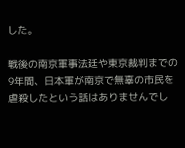した。

戦後の南京軍事法廷や東京裁判までの9年間、日本軍が南京で無辜の市民を虐殺したという話はありませんでし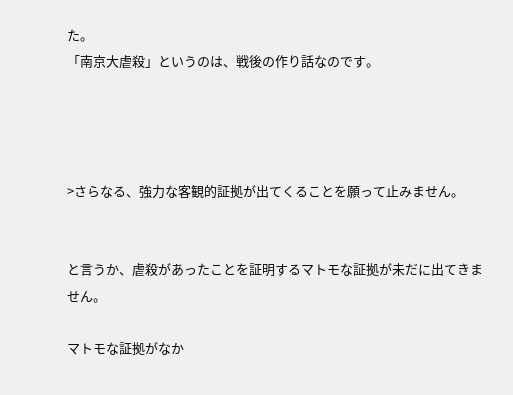た。
「南京大虐殺」というのは、戦後の作り話なのです。




>さらなる、強力な客観的証拠が出てくることを願って止みません。


と言うか、虐殺があったことを証明するマトモな証拠が未だに出てきません。

マトモな証拠がなか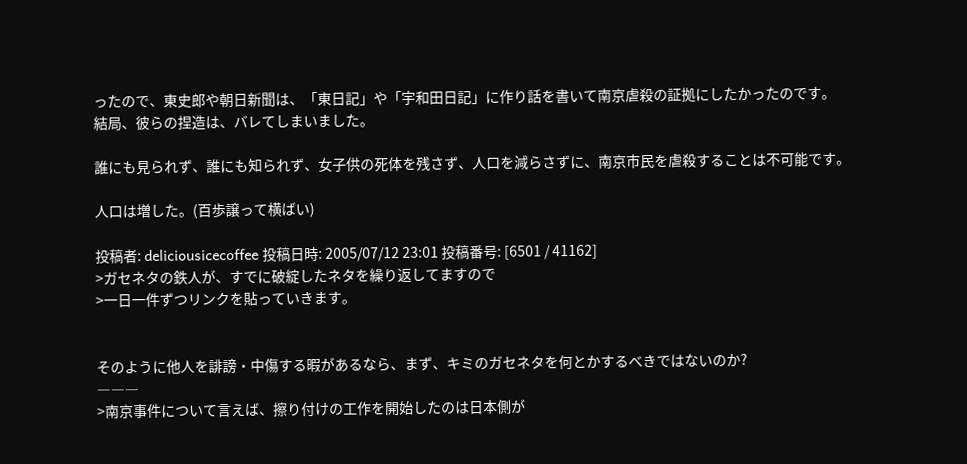ったので、東史郎や朝日新聞は、「東日記」や「宇和田日記」に作り話を書いて南京虐殺の証拠にしたかったのです。
結局、彼らの捏造は、バレてしまいました。

誰にも見られず、誰にも知られず、女子供の死体を残さず、人口を減らさずに、南京市民を虐殺することは不可能です。

人口は増した。(百歩譲って横ばい)

投稿者: deliciousicecoffee 投稿日時: 2005/07/12 23:01 投稿番号: [6501 / 41162]
>ガセネタの鉄人が、すでに破綻したネタを繰り返してますので
>一日一件ずつリンクを貼っていきます。


そのように他人を誹謗・中傷する暇があるなら、まず、キミのガセネタを何とかするべきではないのか?
―――
>南京事件について言えば、擦り付けの工作を開始したのは日本側が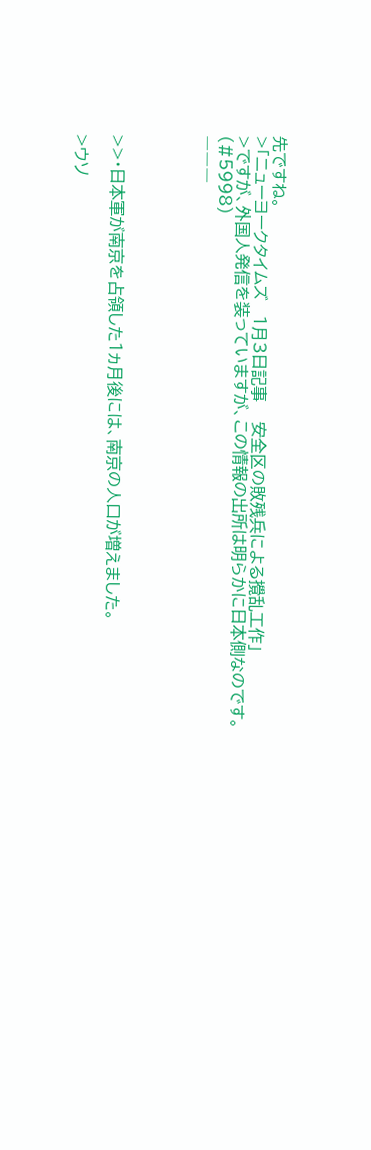先ですね。
>「ニューヨークタイムズ   1月3日記事    安全区の敗残兵による攪乱工作」
>ですが、外国人発信を装っていますが、この情報の出所は明らかに日本側なのです。
(#5998)
―――




>>・日本軍が南京を占領した1ヵ月後には、南京の人口が増えました。

>ウソ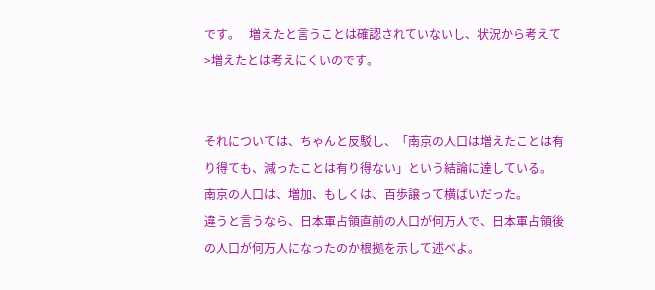です。   増えたと言うことは確認されていないし、状況から考えて
>増えたとは考えにくいのです。


それについては、ちゃんと反駁し、「南京の人口は増えたことは有り得ても、減ったことは有り得ない」という結論に達している。
南京の人口は、増加、もしくは、百歩譲って横ばいだった。
違うと言うなら、日本軍占領直前の人口が何万人で、日本軍占領後の人口が何万人になったのか根拠を示して述べよ。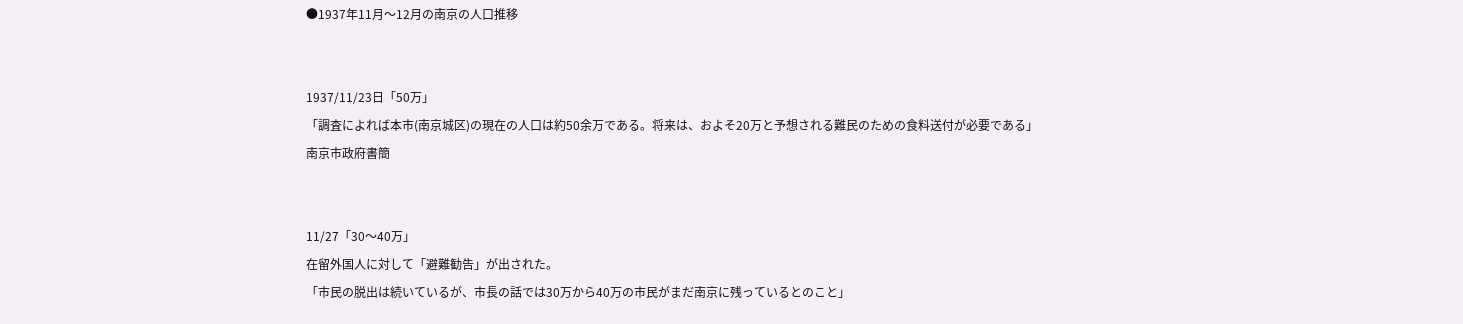●1937年11月〜12月の南京の人口推移


1937/11/23日「50万」
「調査によれば本市(南京城区)の現在の人口は約50余万である。将来は、およそ20万と予想される難民のための食料送付が必要である」
南京市政府書簡


11/27「30〜40万」
在留外国人に対して「避難勧告」が出された。
「市民の脱出は続いているが、市長の話では30万から40万の市民がまだ南京に残っているとのこと」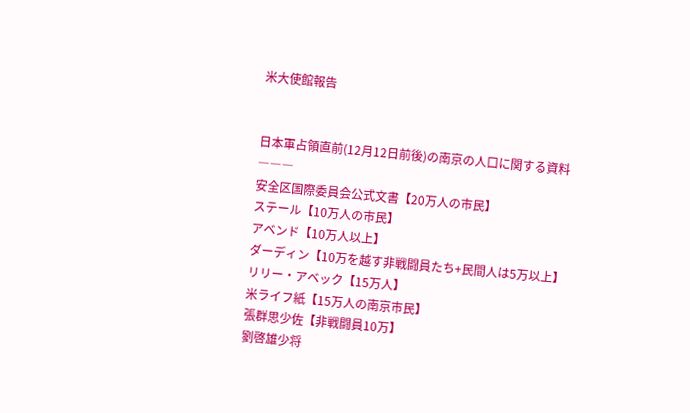米大使館報告


日本軍占領直前(12月12日前後)の南京の人口に関する資料
―――
安全区国際委員会公式文書【20万人の市民】
ステール【10万人の市民】
アベンド【10万人以上】
ダーディン【10万を越す非戦闘員たち+民間人は5万以上】
リリー・アベック【15万人】
米ライフ紙【15万人の南京市民】
張群思少佐【非戦闘員10万】
劉啓雄少将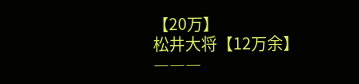【20万】
松井大将【12万余】
―――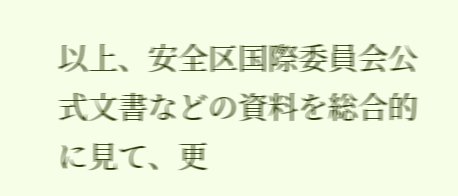以上、安全区国際委員会公式文書などの資料を総合的に見て、更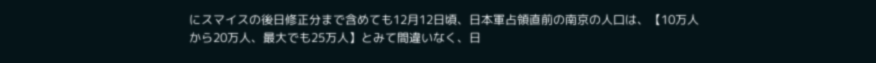にスマイスの後日修正分まで含めても12月12日頃、日本軍占領直前の南京の人口は、【10万人から20万人、最大でも25万人】とみて間違いなく、日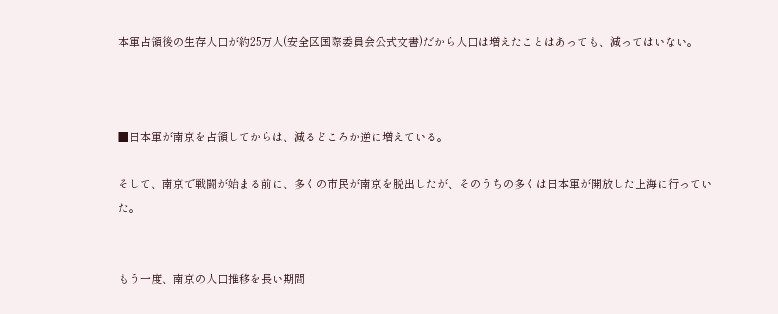本軍占領後の生存人口が約25万人(安全区国際委員会公式文書)だから人口は増えたことはあっても、減ってはいない。



■日本軍が南京を占領してからは、減るどころか逆に増えている。

そして、南京で戦闘が始まる前に、多くの市民が南京を脱出したが、そのうちの多くは日本軍が開放した上海に行っていた。


もう一度、南京の人口推移を長い期間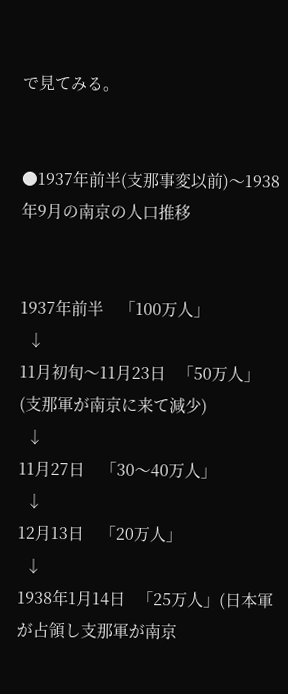で見てみる。


●1937年前半(支那事変以前)〜1938年9月の南京の人口推移


1937年前半    「100万人」
  ↓
11月初旬〜11月23日   「50万人」(支那軍が南京に来て減少)
  ↓
11月27日    「30〜40万人」
  ↓
12月13日    「20万人」
  ↓
1938年1月14日   「25万人」(日本軍が占領し支那軍が南京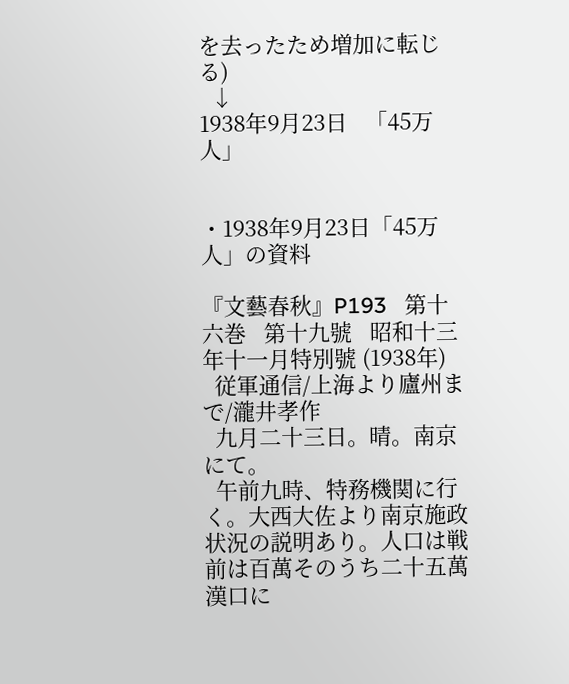を去ったため増加に転じる)
  ↓
1938年9月23日   「45万人」


・1938年9月23日「45万人」の資料

『文藝春秋』P193   第十六巻   第十九號   昭和十三年十一月特別號 (1938年)
  従軍通信/上海より廬州まで/瀧井孝作
  九月二十三日。晴。南京にて。
  午前九時、特務機関に行く。大西大佐より南京施政状況の説明あり。人口は戦前は百萬そのうち二十五萬漢口に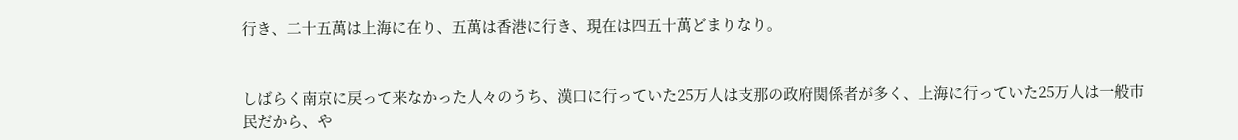行き、二十五萬は上海に在り、五萬は香港に行き、現在は四五十萬どまりなり。


しばらく南京に戻って来なかった人々のうち、漢口に行っていた25万人は支那の政府関係者が多く、上海に行っていた25万人は一般市民だから、や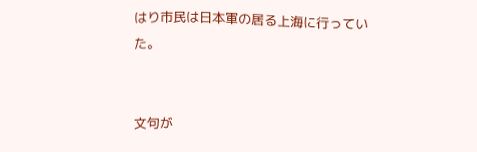はり市民は日本軍の居る上海に行っていた。


文句が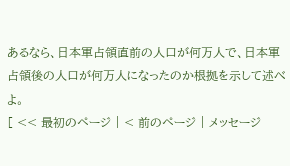あるなら、日本軍占領直前の人口が何万人で、日本軍占領後の人口が何万人になったのか根拠を示して述べよ。
[ << 最初のページ | < 前のページ | メッセージ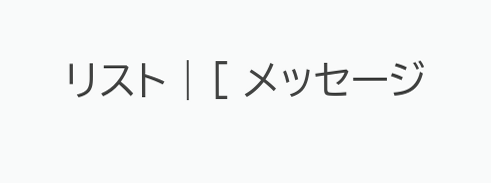リスト | [ メッセージ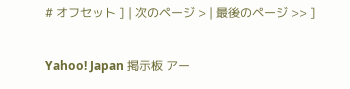# オフセット ] | 次のページ > | 最後のページ >> ]

Yahoo! Japan 掲示板 アー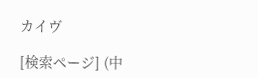カイヴ

[検索ページ] (中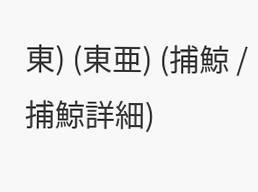東) (東亜) (捕鯨 / 捕鯨詳細)